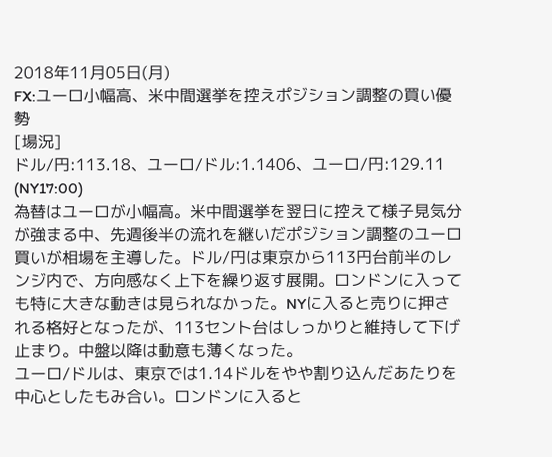2018年11月05日(月)
FX:ユーロ小幅高、米中間選挙を控えポジション調整の買い優勢
[場況]
ドル/円:113.18、ユーロ/ドル:1.1406、ユーロ/円:129.11 (NY17:00)
為替はユーロが小幅高。米中間選挙を翌日に控えて様子見気分が強まる中、先週後半の流れを継いだポジション調整のユーロ買いが相場を主導した。ドル/円は東京から113円台前半のレンジ内で、方向感なく上下を繰り返す展開。ロンドンに入っても特に大きな動きは見られなかった。NYに入ると売りに押される格好となったが、113セント台はしっかりと維持して下げ止まり。中盤以降は動意も薄くなった。
ユーロ/ドルは、東京では1.14ドルをやや割り込んだあたりを中心としたもみ合い。ロンドンに入ると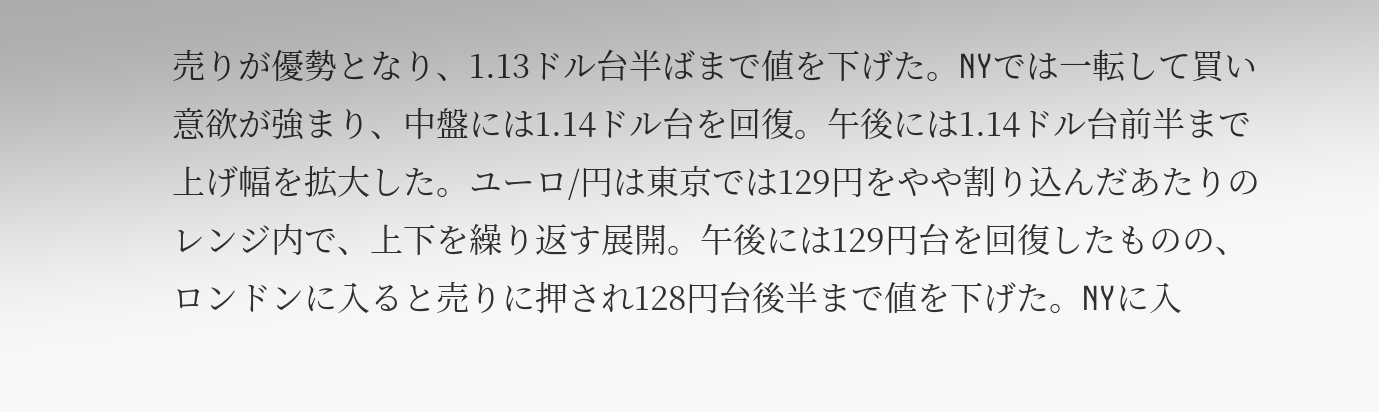売りが優勢となり、1.13ドル台半ばまで値を下げた。NYでは一転して買い意欲が強まり、中盤には1.14ドル台を回復。午後には1.14ドル台前半まで上げ幅を拡大した。ユーロ/円は東京では129円をやや割り込んだあたりのレンジ内で、上下を繰り返す展開。午後には129円台を回復したものの、ロンドンに入ると売りに押され128円台後半まで値を下げた。NYに入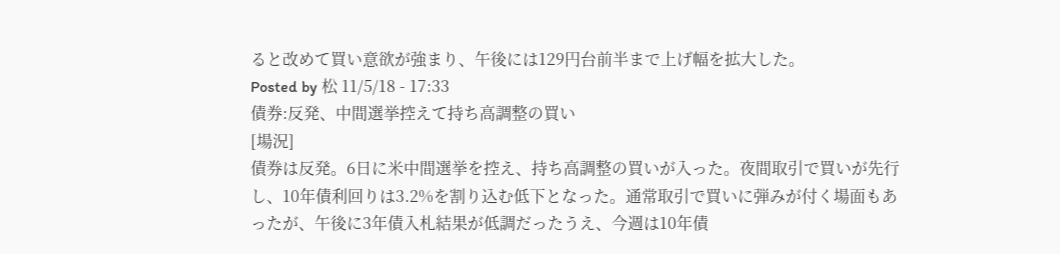ると改めて買い意欲が強まり、午後には129円台前半まで上げ幅を拡大した。
Posted by 松 11/5/18 - 17:33
債券:反発、中間選挙控えて持ち高調整の買い
[場況]
債券は反発。6日に米中間選挙を控え、持ち高調整の買いが入った。夜間取引で買いが先行し、10年債利回りは3.2%を割り込む低下となった。通常取引で買いに弾みが付く場面もあったが、午後に3年債入札結果が低調だったうえ、今週は10年債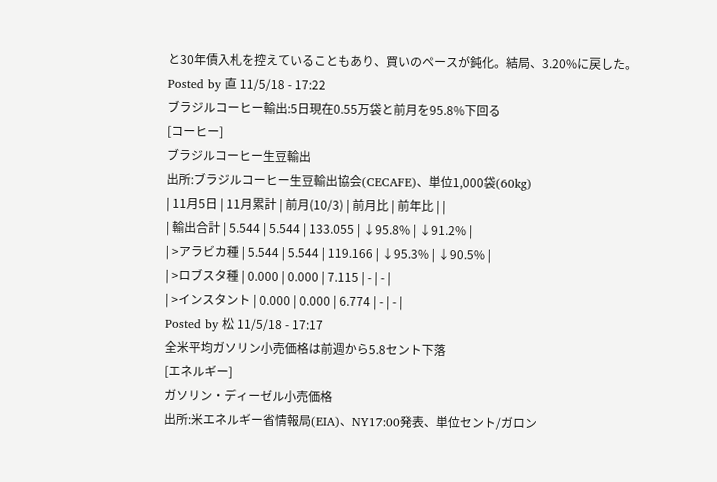と30年債入札を控えていることもあり、買いのペースが鈍化。結局、3.20%に戻した。
Posted by 直 11/5/18 - 17:22
ブラジルコーヒー輸出:5日現在0.55万袋と前月を95.8%下回る
[コーヒー]
ブラジルコーヒー生豆輸出
出所:ブラジルコーヒー生豆輸出協会(CECAFE)、単位1,000袋(60kg)
| 11月5日 | 11月累計 | 前月(10/3) | 前月比 | 前年比 | |
| 輸出合計 | 5.544 | 5.544 | 133.055 | ↓95.8% | ↓91.2% |
| >アラビカ種 | 5.544 | 5.544 | 119.166 | ↓95.3% | ↓90.5% |
| >ロブスタ種 | 0.000 | 0.000 | 7.115 | - | - |
| >インスタント | 0.000 | 0.000 | 6.774 | - | - |
Posted by 松 11/5/18 - 17:17
全米平均ガソリン小売価格は前週から5.8セント下落
[エネルギー]
ガソリン・ディーゼル小売価格
出所:米エネルギー省情報局(EIA)、NY17:00発表、単位セント/ガロン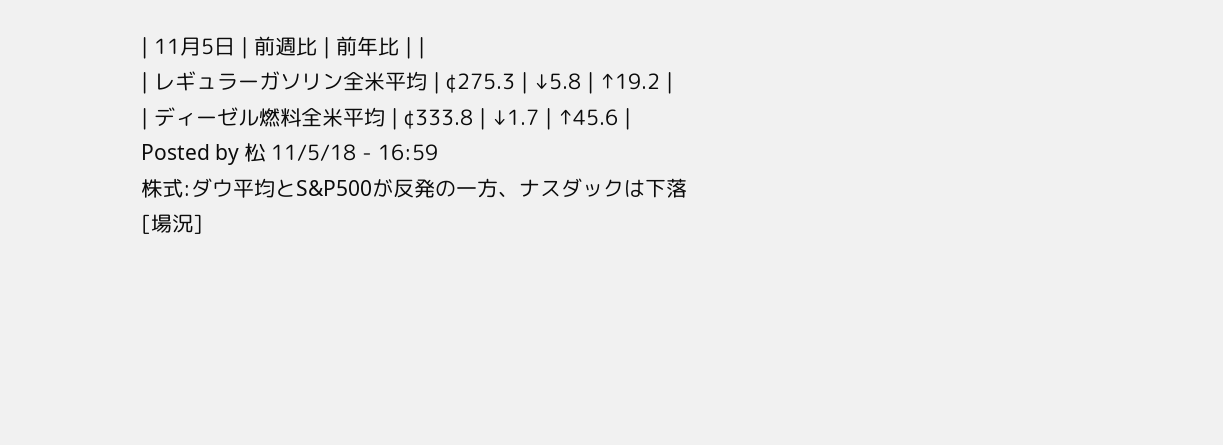| 11月5日 | 前週比 | 前年比 | |
| レギュラーガソリン全米平均 | ¢275.3 | ↓5.8 | ↑19.2 |
| ディーゼル燃料全米平均 | ¢333.8 | ↓1.7 | ↑45.6 |
Posted by 松 11/5/18 - 16:59
株式:ダウ平均とS&P500が反発の一方、ナスダックは下落
[場況]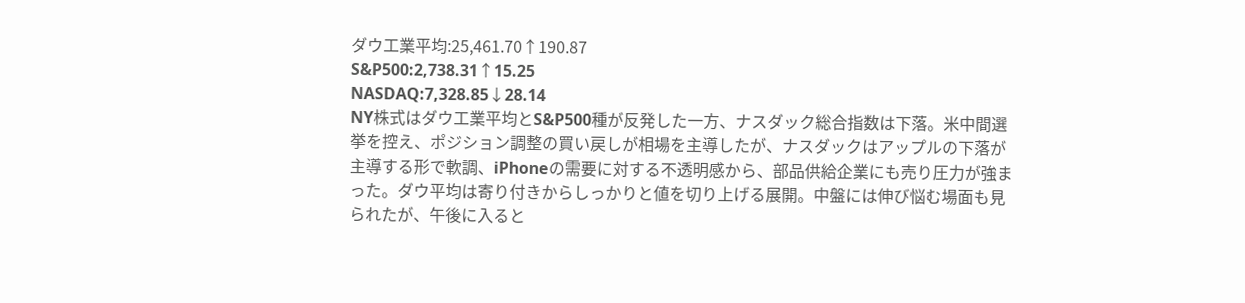ダウ工業平均:25,461.70↑190.87
S&P500:2,738.31↑15.25
NASDAQ:7,328.85↓28.14
NY株式はダウ工業平均とS&P500種が反発した一方、ナスダック総合指数は下落。米中間選挙を控え、ポジション調整の買い戻しが相場を主導したが、ナスダックはアップルの下落が主導する形で軟調、iPhoneの需要に対する不透明感から、部品供給企業にも売り圧力が強まった。ダウ平均は寄り付きからしっかりと値を切り上げる展開。中盤には伸び悩む場面も見られたが、午後に入ると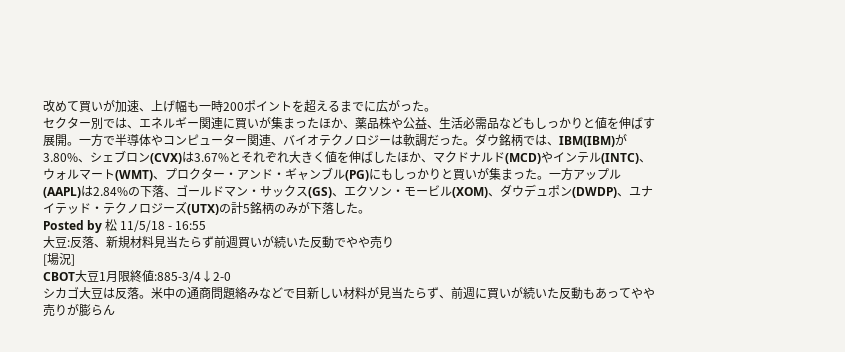改めて買いが加速、上げ幅も一時200ポイントを超えるまでに広がった。
セクター別では、エネルギー関連に買いが集まったほか、薬品株や公益、生活必需品などもしっかりと値を伸ばす展開。一方で半導体やコンピューター関連、バイオテクノロジーは軟調だった。ダウ銘柄では、IBM(IBM)が3.80%、シェブロン(CVX)は3.67%とそれぞれ大きく値を伸ばしたほか、マクドナルド(MCD)やインテル(INTC)、ウォルマート(WMT)、プロクター・アンド・ギャンブル(PG)にもしっかりと買いが集まった。一方アップル(AAPL)は2.84%の下落、ゴールドマン・サックス(GS)、エクソン・モービル(XOM)、ダウデュポン(DWDP)、ユナイテッド・テクノロジーズ(UTX)の計5銘柄のみが下落した。
Posted by 松 11/5/18 - 16:55
大豆:反落、新規材料見当たらず前週買いが続いた反動でやや売り
[場況]
CBOT大豆1月限終値:885-3/4↓2-0
シカゴ大豆は反落。米中の通商問題絡みなどで目新しい材料が見当たらず、前週に買いが続いた反動もあってやや売りが膨らん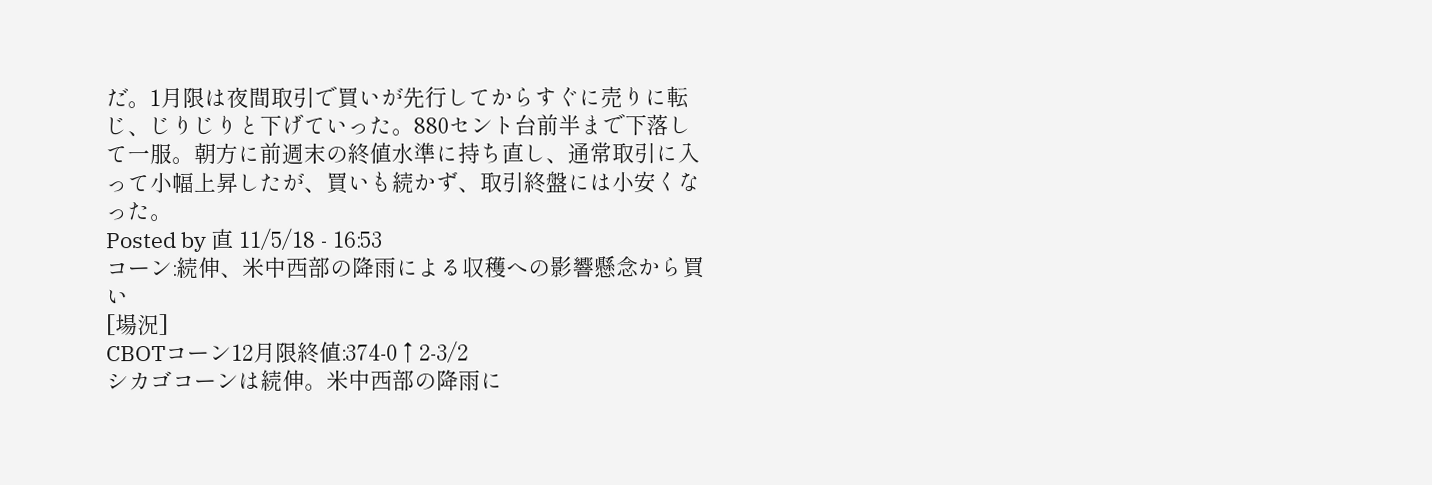だ。1月限は夜間取引で買いが先行してからすぐに売りに転じ、じりじりと下げていった。880セント台前半まで下落して一服。朝方に前週末の終値水準に持ち直し、通常取引に入って小幅上昇したが、買いも続かず、取引終盤には小安くなった。
Posted by 直 11/5/18 - 16:53
コーン:続伸、米中西部の降雨による収穫への影響懸念から買い
[場況]
CBOTコーン12月限終値:374-0↑2-3/2
シカゴコーンは続伸。米中西部の降雨に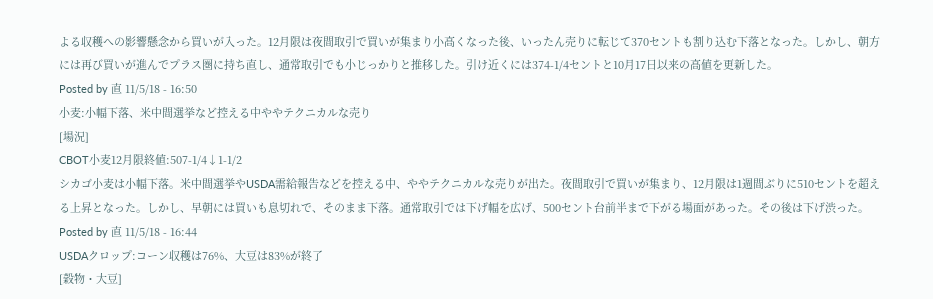よる収穫への影響懸念から買いが入った。12月限は夜間取引で買いが集まり小高くなった後、いったん売りに転じて370セントも割り込む下落となった。しかし、朝方には再び買いが進んでプラス圏に持ち直し、通常取引でも小じっかりと推移した。引け近くには374-1/4セントと10月17日以来の高値を更新した。
Posted by 直 11/5/18 - 16:50
小麦:小幅下落、米中間選挙など控える中ややテクニカルな売り
[場況]
CBOT小麦12月限終値:507-1/4↓1-1/2
シカゴ小麦は小幅下落。米中間選挙やUSDA需給報告などを控える中、ややテクニカルな売りが出た。夜間取引で買いが集まり、12月限は1週間ぶりに510セントを超える上昇となった。しかし、早朝には買いも息切れで、そのまま下落。通常取引では下げ幅を広げ、500セント台前半まで下がる場面があった。その後は下げ渋った。
Posted by 直 11/5/18 - 16:44
USDAクロップ:コーン収穫は76%、大豆は83%が終了
[穀物・大豆]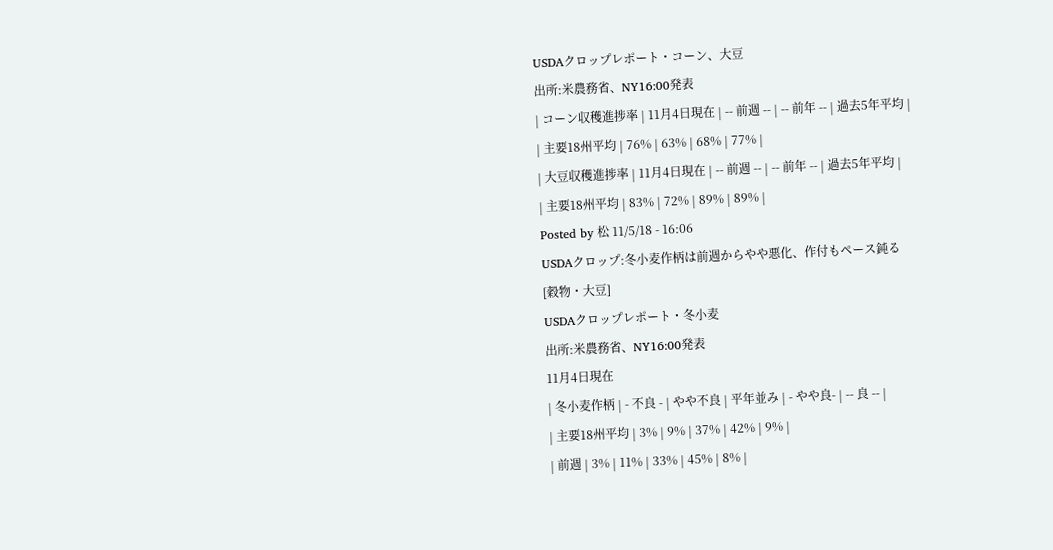USDAクロップレポート・コーン、大豆
出所:米農務省、NY16:00発表
| コーン収穫進捗率 | 11月4日現在 | -- 前週 -- | -- 前年 -- | 過去5年平均 |
| 主要18州平均 | 76% | 63% | 68% | 77% |
| 大豆収穫進捗率 | 11月4日現在 | -- 前週 -- | -- 前年 -- | 過去5年平均 |
| 主要18州平均 | 83% | 72% | 89% | 89% |
Posted by 松 11/5/18 - 16:06
USDAクロップ:冬小麦作柄は前週からやや悪化、作付もペース鈍る
[穀物・大豆]
USDAクロップレポート・冬小麦
出所:米農務省、NY16:00発表
11月4日現在
| 冬小麦作柄 | - 不良 - | やや不良 | 平年並み | - やや良- | -- 良 -- |
| 主要18州平均 | 3% | 9% | 37% | 42% | 9% |
| 前週 | 3% | 11% | 33% | 45% | 8% |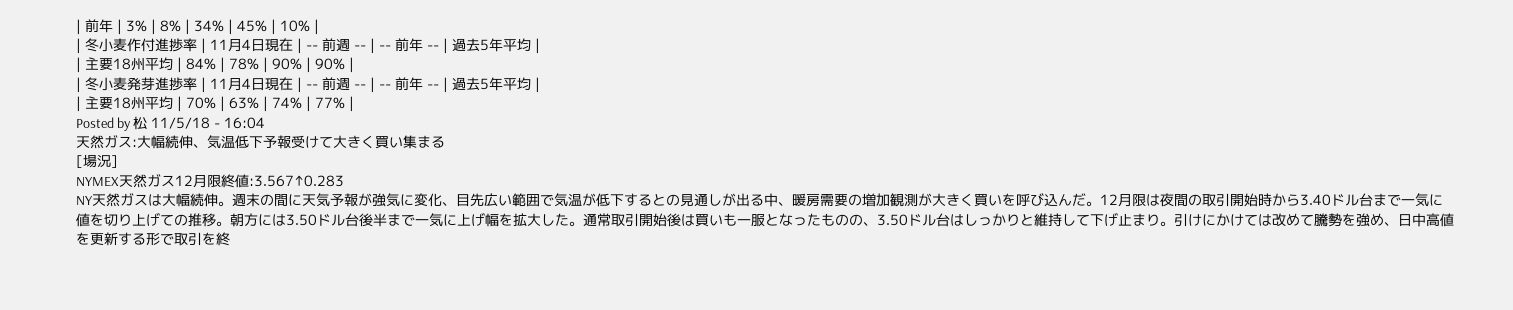| 前年 | 3% | 8% | 34% | 45% | 10% |
| 冬小麦作付進捗率 | 11月4日現在 | -- 前週 -- | -- 前年 -- | 過去5年平均 |
| 主要18州平均 | 84% | 78% | 90% | 90% |
| 冬小麦発芽進捗率 | 11月4日現在 | -- 前週 -- | -- 前年 -- | 過去5年平均 |
| 主要18州平均 | 70% | 63% | 74% | 77% |
Posted by 松 11/5/18 - 16:04
天然ガス:大幅続伸、気温低下予報受けて大きく買い集まる
[場況]
NYMEX天然ガス12月限終値:3.567↑0.283
NY天然ガスは大幅続伸。週末の間に天気予報が強気に変化、目先広い範囲で気温が低下するとの見通しが出る中、暖房需要の増加観測が大きく買いを呼び込んだ。12月限は夜間の取引開始時から3.40ドル台まで一気に値を切り上げての推移。朝方には3.50ドル台後半まで一気に上げ幅を拡大した。通常取引開始後は買いも一服となったものの、3.50ドル台はしっかりと維持して下げ止まり。引けにかけては改めて騰勢を強め、日中高値を更新する形で取引を終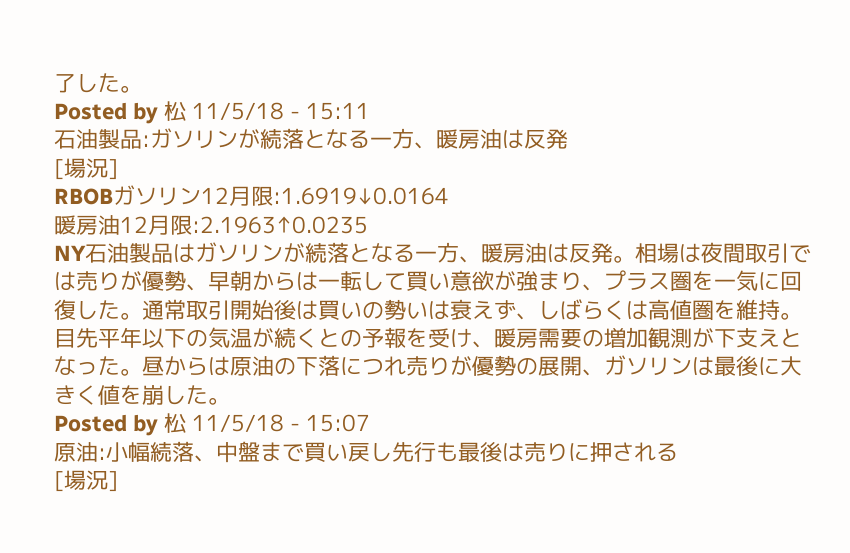了した。
Posted by 松 11/5/18 - 15:11
石油製品:ガソリンが続落となる一方、暖房油は反発
[場況]
RBOBガソリン12月限:1.6919↓0.0164
暖房油12月限:2.1963↑0.0235
NY石油製品はガソリンが続落となる一方、暖房油は反発。相場は夜間取引では売りが優勢、早朝からは一転して買い意欲が強まり、プラス圏を一気に回復した。通常取引開始後は買いの勢いは衰えず、しばらくは高値圏を維持。目先平年以下の気温が続くとの予報を受け、暖房需要の増加観測が下支えとなった。昼からは原油の下落につれ売りが優勢の展開、ガソリンは最後に大きく値を崩した。
Posted by 松 11/5/18 - 15:07
原油:小幅続落、中盤まで買い戻し先行も最後は売りに押される
[場況]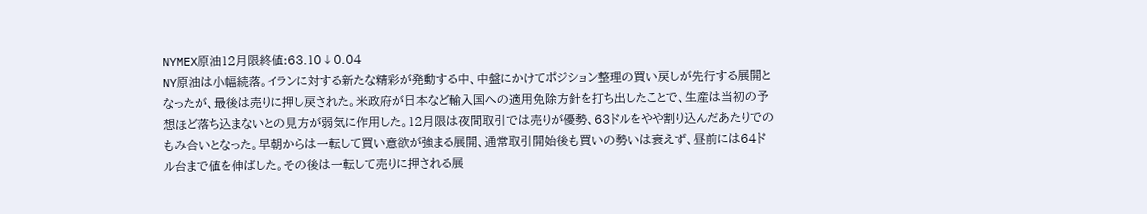NYMEX原油12月限終値:63.10↓0.04
NY原油は小幅続落。イランに対する新たな精彩が発動する中、中盤にかけてポジション整理の買い戻しが先行する展開となったが、最後は売りに押し戻された。米政府が日本など輸入国への適用免除方針を打ち出したことで、生産は当初の予想ほど落ち込まないとの見方が弱気に作用した。12月限は夜間取引では売りが優勢、63ドルをやや割り込んだあたりでのもみ合いとなった。早朝からは一転して買い意欲が強まる展開、通常取引開始後も買いの勢いは衰えず、昼前には64ドル台まで値を伸ばした。その後は一転して売りに押される展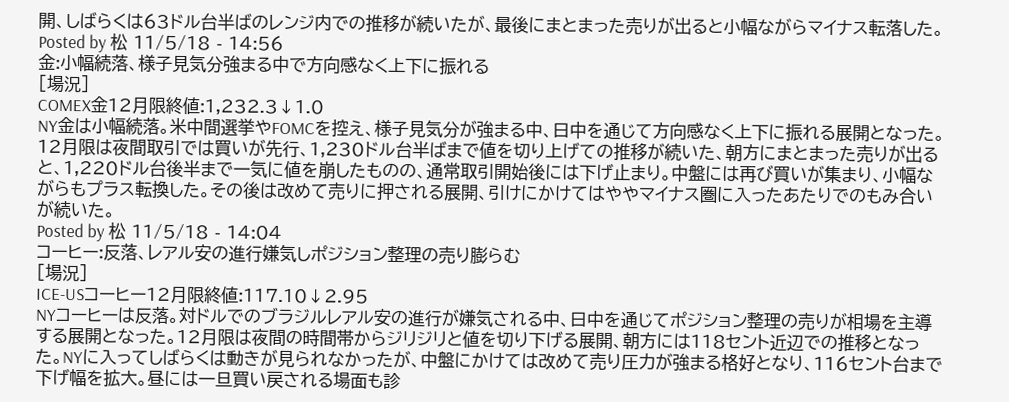開、しばらくは63ドル台半ばのレンジ内での推移が続いたが、最後にまとまった売りが出ると小幅ながらマイナス転落した。
Posted by 松 11/5/18 - 14:56
金:小幅続落、様子見気分強まる中で方向感なく上下に振れる
[場況]
COMEX金12月限終値:1,232.3↓1.0
NY金は小幅続落。米中間選挙やFOMCを控え、様子見気分が強まる中、日中を通じて方向感なく上下に振れる展開となった。12月限は夜間取引では買いが先行、1,230ドル台半ばまで値を切り上げての推移が続いた、朝方にまとまった売りが出ると、1,220ドル台後半まで一気に値を崩したものの、通常取引開始後には下げ止まり。中盤には再び買いが集まり、小幅ながらもプラス転換した。その後は改めて売りに押される展開、引けにかけてはややマイナス圏に入ったあたりでのもみ合いが続いた。
Posted by 松 11/5/18 - 14:04
コーヒー:反落、レアル安の進行嫌気しポジション整理の売り膨らむ
[場況]
ICE-USコーヒー12月限終値:117.10↓2.95
NYコーヒーは反落。対ドルでのブラジルレアル安の進行が嫌気される中、日中を通じてポジション整理の売りが相場を主導する展開となった。12月限は夜間の時間帯からジリジリと値を切り下げる展開、朝方には118セント近辺での推移となった。NYに入ってしばらくは動きが見られなかったが、中盤にかけては改めて売り圧力が強まる格好となり、116セント台まで下げ幅を拡大。昼には一旦買い戻される場面も診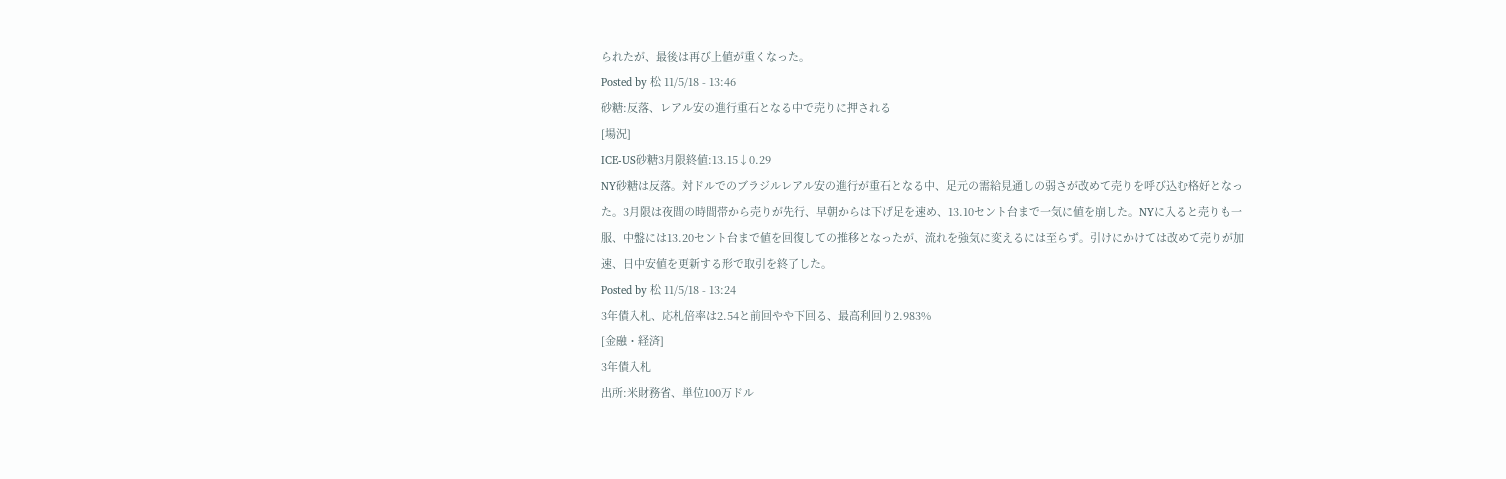られたが、最後は再び上値が重くなった。
Posted by 松 11/5/18 - 13:46
砂糖:反落、レアル安の進行重石となる中で売りに押される
[場況]
ICE-US砂糖3月限終値:13.15↓0.29
NY砂糖は反落。対ドルでのブラジルレアル安の進行が重石となる中、足元の需給見通しの弱さが改めて売りを呼び込む格好となった。3月限は夜間の時間帯から売りが先行、早朝からは下げ足を速め、13.10セント台まで一気に値を崩した。NYに入ると売りも一服、中盤には13.20セント台まで値を回復しての推移となったが、流れを強気に変えるには至らず。引けにかけては改めて売りが加速、日中安値を更新する形で取引を終了した。
Posted by 松 11/5/18 - 13:24
3年債入札、応札倍率は2.54と前回やや下回る、最高利回り2.983%
[金融・経済]
3年債入札
出所:米財務省、単位100万ドル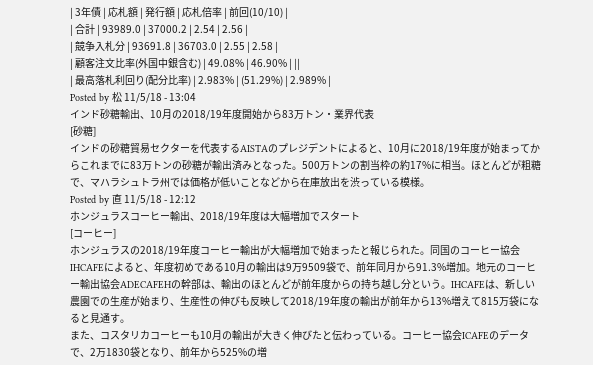| 3年債 | 応札額 | 発行額 | 応札倍率 | 前回(10/10) |
| 合計 | 93989.0 | 37000.2 | 2.54 | 2.56 |
| 競争入札分 | 93691.8 | 36703.0 | 2.55 | 2.58 |
| 顧客注文比率(外国中銀含む) | 49.08% | 46.90% | ||
| 最高落札利回り(配分比率) | 2.983% | (51.29%) | 2.989% |
Posted by 松 11/5/18 - 13:04
インド砂糖輸出、10月の2018/19年度開始から83万トン・業界代表
[砂糖]
インドの砂糖貿易セクターを代表するAISTAのプレジデントによると、10月に2018/19年度が始まってからこれまでに83万トンの砂糖が輸出済みとなった。500万トンの割当枠の約17%に相当。ほとんどが粗糖で、マハラシュトラ州では価格が低いことなどから在庫放出を渋っている模様。
Posted by 直 11/5/18 - 12:12
ホンジュラスコーヒー輸出、2018/19年度は大幅増加でスタート
[コーヒー]
ホンジュラスの2018/19年度コーヒー輸出が大幅増加で始まったと報じられた。同国のコーヒー協会IHCAFEによると、年度初めである10月の輸出は9万9509袋で、前年同月から91.3%増加。地元のコーヒー輸出協会ADECAFEHの幹部は、輸出のほとんどが前年度からの持ち越し分という。IHCAFEは、新しい農園での生産が始まり、生産性の伸びも反映して2018/19年度の輸出が前年から13%増えて815万袋になると見通す。
また、コスタリカコーヒーも10月の輸出が大きく伸びたと伝わっている。コーヒー協会ICAFEのデータで、2万1830袋となり、前年から525%の増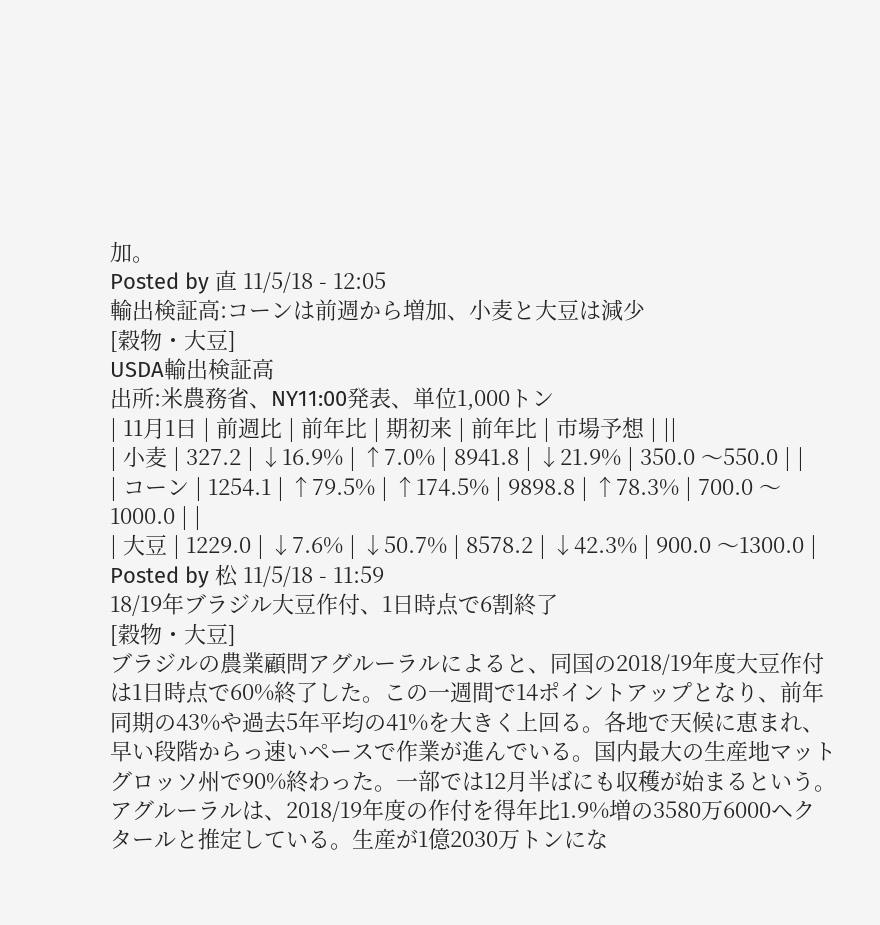加。
Posted by 直 11/5/18 - 12:05
輸出検証高:コーンは前週から増加、小麦と大豆は減少
[穀物・大豆]
USDA輸出検証高
出所:米農務省、NY11:00発表、単位1,000トン
| 11月1日 | 前週比 | 前年比 | 期初来 | 前年比 | 市場予想 | ||
| 小麦 | 327.2 | ↓16.9% | ↑7.0% | 8941.8 | ↓21.9% | 350.0 〜550.0 | |
| コーン | 1254.1 | ↑79.5% | ↑174.5% | 9898.8 | ↑78.3% | 700.0 〜1000.0 | |
| 大豆 | 1229.0 | ↓7.6% | ↓50.7% | 8578.2 | ↓42.3% | 900.0 〜1300.0 |
Posted by 松 11/5/18 - 11:59
18/19年ブラジル大豆作付、1日時点で6割終了
[穀物・大豆]
ブラジルの農業顧問アグルーラルによると、同国の2018/19年度大豆作付は1日時点で60%終了した。この一週間で14ポイントアップとなり、前年同期の43%や過去5年平均の41%を大きく上回る。各地で天候に恵まれ、早い段階からっ速いペースで作業が進んでいる。国内最大の生産地マットグロッソ州で90%終わった。一部では12月半ばにも収穫が始まるという。
アグルーラルは、2018/19年度の作付を得年比1.9%増の3580万6000ヘクタールと推定している。生産が1億2030万トンにな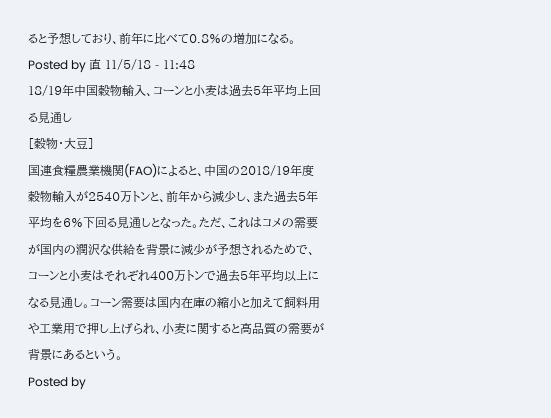ると予想しており、前年に比べて0.8%の増加になる。
Posted by 直 11/5/18 - 11:48
18/19年中国穀物輸入、コーンと小麦は過去5年平均上回る見通し
[穀物・大豆]
国連食糧農業機関(FAO)によると、中国の2018/19年度穀物輸入が2540万トンと、前年から減少し、また過去5年平均を6%下回る見通しとなった。ただ、これはコメの需要が国内の潤沢な供給を背景に減少が予想されるためで、コーンと小麦はそれぞれ400万トンで過去5年平均以上になる見通し。コーン需要は国内在庫の縮小と加えて飼料用や工業用で押し上げられ、小麦に関すると高品質の需要が背景にあるという。
Posted by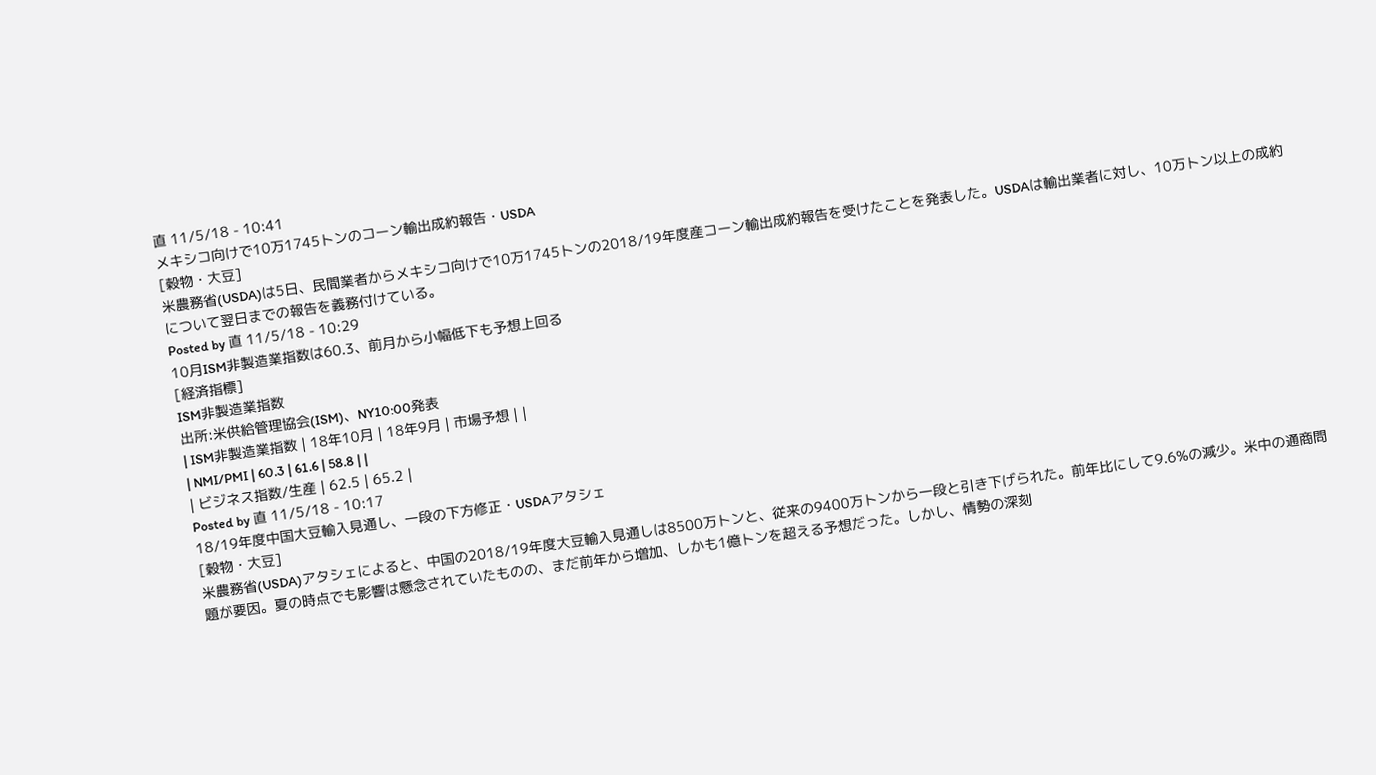直 11/5/18 - 10:41
メキシコ向けで10万1745トンのコーン輸出成約報告・USDA
[穀物・大豆]
米農務省(USDA)は5日、民間業者からメキシコ向けで10万1745トンの2018/19年度産コーン輸出成約報告を受けたことを発表した。USDAは輸出業者に対し、10万トン以上の成約について翌日までの報告を義務付けている。
Posted by 直 11/5/18 - 10:29
10月ISM非製造業指数は60.3、前月から小幅低下も予想上回る
[経済指標]
ISM非製造業指数
出所:米供給管理協会(ISM)、NY10:00発表
| ISM非製造業指数 | 18年10月 | 18年9月 | 市場予想 | |
| NMI/PMI | 60.3 | 61.6 | 58.8 | |
| ビジネス指数/生産 | 62.5 | 65.2 |
Posted by 直 11/5/18 - 10:17
18/19年度中国大豆輸入見通し、一段の下方修正・USDAアタシェ
[穀物・大豆]
米農務省(USDA)アタシェによると、中国の2018/19年度大豆輸入見通しは8500万トンと、従来の9400万トンから一段と引き下げられた。前年比にして9.6%の減少。米中の通商問題が要因。夏の時点でも影響は懸念されていたものの、まだ前年から増加、しかも1億トンを超える予想だった。しかし、情勢の深刻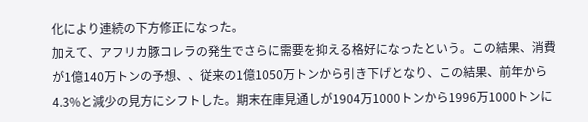化により連続の下方修正になった。
加えて、アフリカ豚コレラの発生でさらに需要を抑える格好になったという。この結果、消費が1億140万トンの予想、、従来の1億1050万トンから引き下げとなり、この結果、前年から4.3%と減少の見方にシフトした。期末在庫見通しが1904万1000トンから1996万1000トンに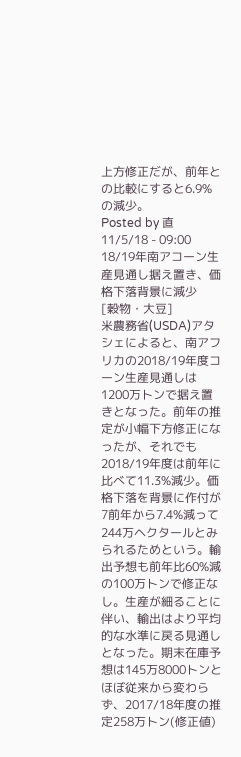上方修正だが、前年との比較にすると6.9%の減少。
Posted by 直 11/5/18 - 09:00
18/19年南アコーン生産見通し据え置き、価格下落背景に減少
[穀物・大豆]
米農務省(USDA)アタシェによると、南アフリカの2018/19年度コーン生産見通しは1200万トンで据え置きとなった。前年の推定が小幅下方修正になったが、それでも2018/19年度は前年に比べて11.3%減少。価格下落を背景に作付が7前年から7.4%減って244万ヘクタールとみられるためという。輸出予想も前年比60%減の100万トンで修正なし。生産が細ることに伴い、輸出はより平均的な水準に戻る見通しとなった。期末在庫予想は145万8000トンとほぼ従来から変わらず、2017/18年度の推定258万トン(修正値)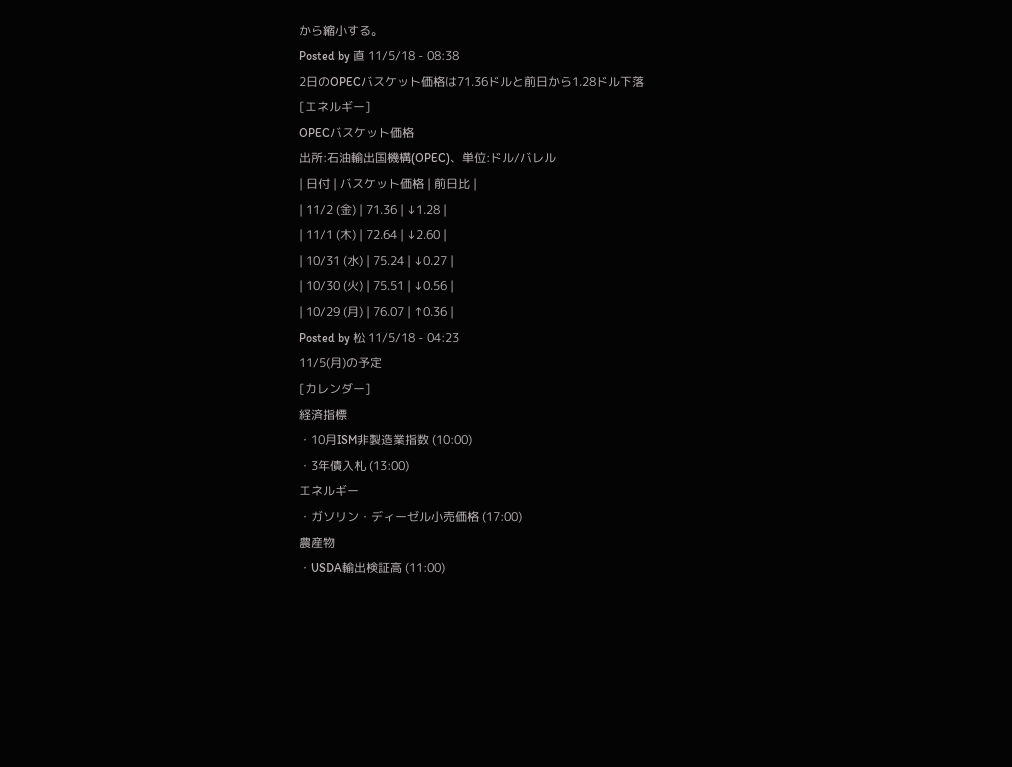から縮小する。
Posted by 直 11/5/18 - 08:38
2日のOPECバスケット価格は71.36ドルと前日から1.28ドル下落
[エネルギー]
OPECバスケット価格
出所:石油輸出国機構(OPEC)、単位:ドル/バレル
| 日付 | バスケット価格 | 前日比 |
| 11/2 (金) | 71.36 | ↓1.28 |
| 11/1 (木) | 72.64 | ↓2.60 |
| 10/31 (水) | 75.24 | ↓0.27 |
| 10/30 (火) | 75.51 | ↓0.56 |
| 10/29 (月) | 76.07 | ↑0.36 |
Posted by 松 11/5/18 - 04:23
11/5(月)の予定
[カレンダー]
経済指標
・10月ISM非製造業指数 (10:00)
・3年債入札 (13:00)
エネルギー
・ガソリン・ディーゼル小売価格 (17:00)
農産物
・USDA輸出検証高 (11:00)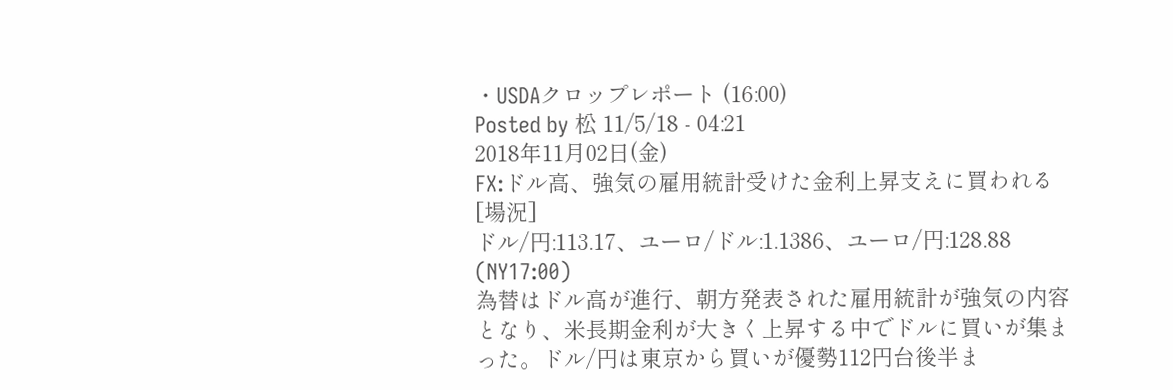・USDAクロップレポート (16:00)
Posted by 松 11/5/18 - 04:21
2018年11月02日(金)
FX:ドル高、強気の雇用統計受けた金利上昇支えに買われる
[場況]
ドル/円:113.17、ユーロ/ドル:1.1386、ユーロ/円:128.88 (NY17:00)
為替はドル高が進行、朝方発表された雇用統計が強気の内容となり、米長期金利が大きく上昇する中でドルに買いが集まった。ドル/円は東京から買いが優勢112円台後半ま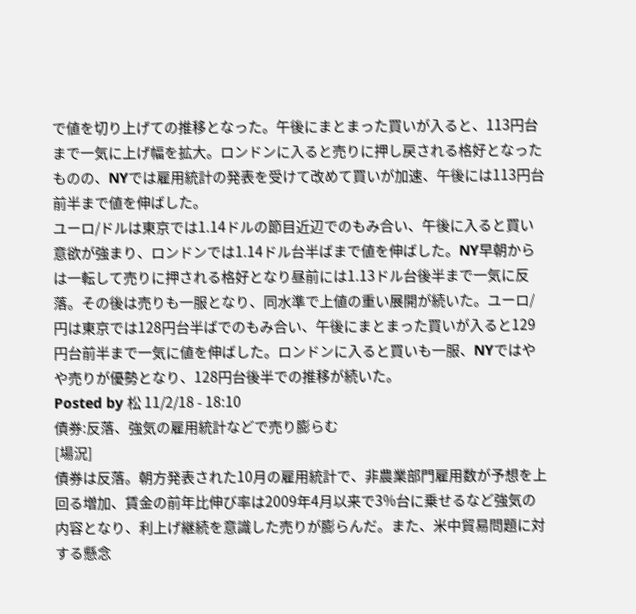で値を切り上げての推移となった。午後にまとまった買いが入ると、113円台まで一気に上げ幅を拡大。ロンドンに入ると売りに押し戻される格好となったものの、NYでは雇用統計の発表を受けて改めて買いが加速、午後には113円台前半まで値を伸ばした。
ユーロ/ドルは東京では1.14ドルの節目近辺でのもみ合い、午後に入ると買い意欲が強まり、ロンドンでは1.14ドル台半ばまで値を伸ばした。NY早朝からは一転して売りに押される格好となり昼前には1.13ドル台後半まで一気に反落。その後は売りも一服となり、同水準で上値の重い展開が続いた。ユーロ/円は東京では128円台半ばでのもみ合い、午後にまとまった買いが入ると129円台前半まで一気に値を伸ばした。ロンドンに入ると買いも一服、NYではやや売りが優勢となり、128円台後半での推移が続いた。
Posted by 松 11/2/18 - 18:10
債券:反落、強気の雇用統計などで売り膨らむ
[場況]
債券は反落。朝方発表された10月の雇用統計で、非農業部門雇用数が予想を上回る増加、賃金の前年比伸び率は2009年4月以来で3%台に乗せるなど強気の内容となり、利上げ継続を意識した売りが膨らんだ。また、米中貿易問題に対する懸念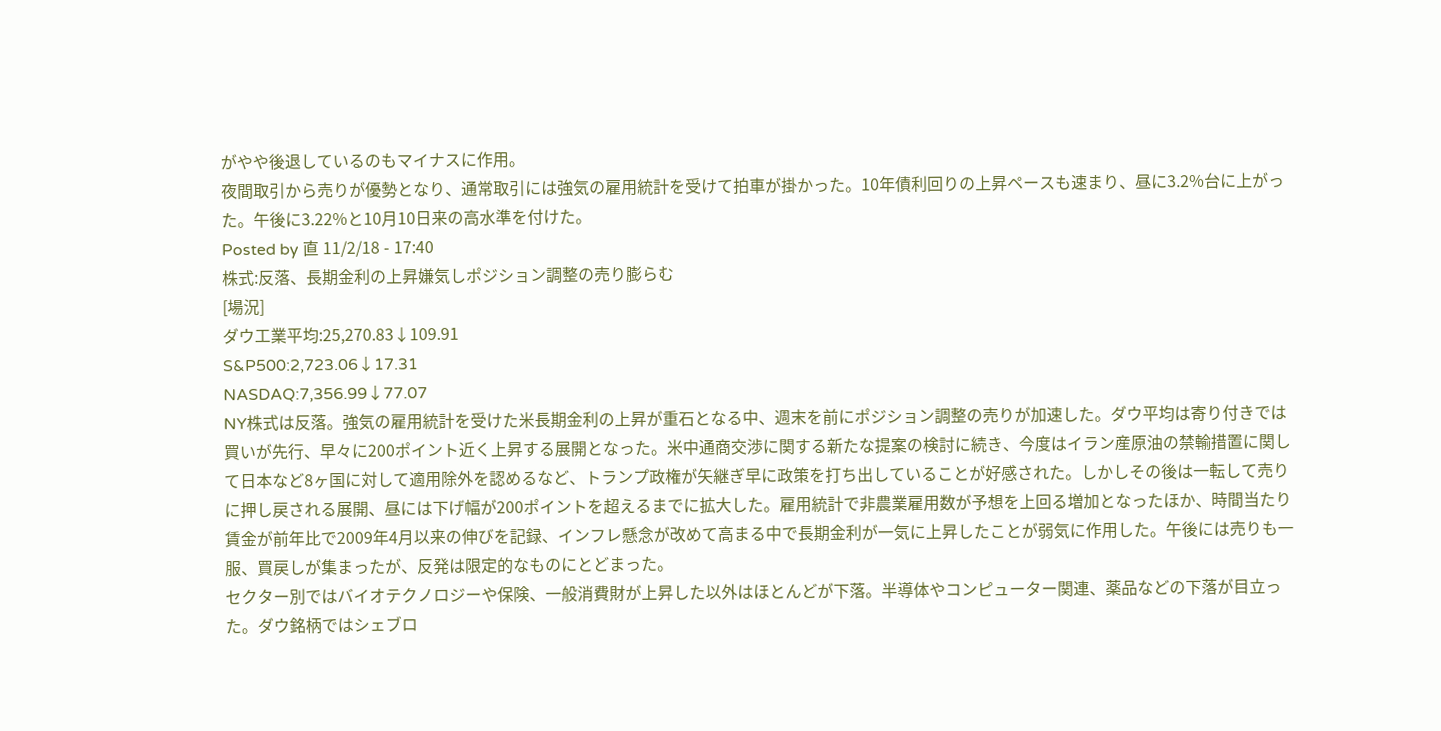がやや後退しているのもマイナスに作用。
夜間取引から売りが優勢となり、通常取引には強気の雇用統計を受けて拍車が掛かった。10年債利回りの上昇ペースも速まり、昼に3.2%台に上がった。午後に3.22%と10月10日来の高水準を付けた。
Posted by 直 11/2/18 - 17:40
株式:反落、長期金利の上昇嫌気しポジション調整の売り膨らむ
[場況]
ダウ工業平均:25,270.83↓109.91
S&P500:2,723.06↓17.31
NASDAQ:7,356.99↓77.07
NY株式は反落。強気の雇用統計を受けた米長期金利の上昇が重石となる中、週末を前にポジション調整の売りが加速した。ダウ平均は寄り付きでは買いが先行、早々に200ポイント近く上昇する展開となった。米中通商交渉に関する新たな提案の検討に続き、今度はイラン産原油の禁輸措置に関して日本など8ヶ国に対して適用除外を認めるなど、トランプ政権が矢継ぎ早に政策を打ち出していることが好感された。しかしその後は一転して売りに押し戻される展開、昼には下げ幅が200ポイントを超えるまでに拡大した。雇用統計で非農業雇用数が予想を上回る増加となったほか、時間当たり賃金が前年比で2009年4月以来の伸びを記録、インフレ懸念が改めて高まる中で長期金利が一気に上昇したことが弱気に作用した。午後には売りも一服、買戻しが集まったが、反発は限定的なものにとどまった。
セクター別ではバイオテクノロジーや保険、一般消費財が上昇した以外はほとんどが下落。半導体やコンピューター関連、薬品などの下落が目立った。ダウ銘柄ではシェブロ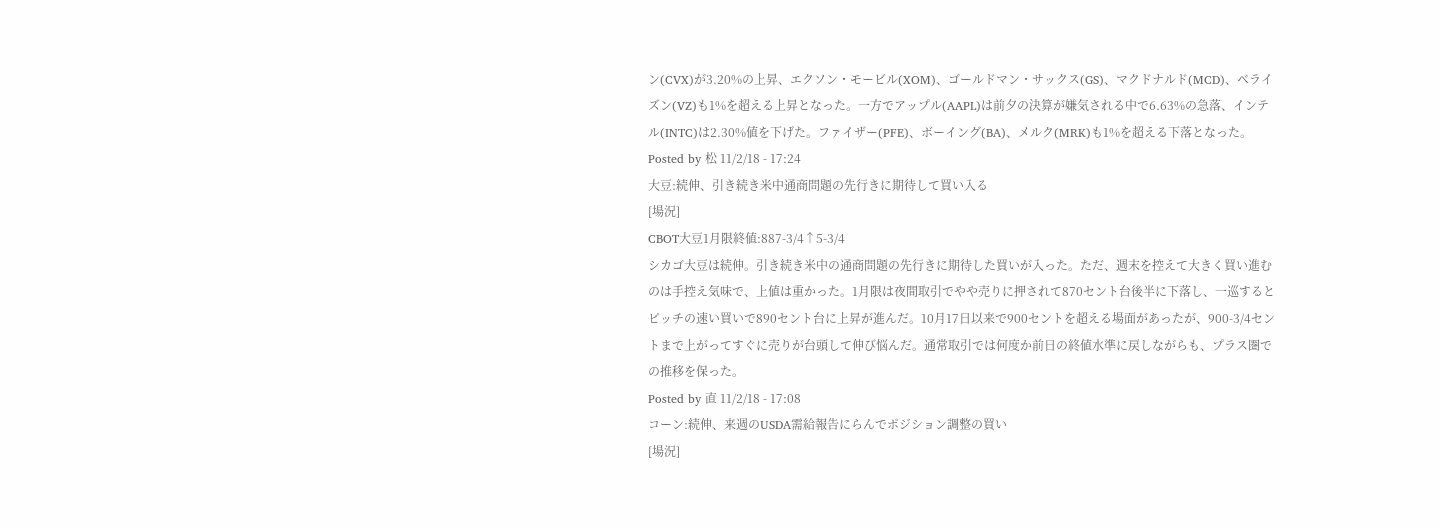ン(CVX)が3.20%の上昇、エクソン・モービル(XOM)、ゴールドマン・サックス(GS)、マクドナルド(MCD)、ベライズン(VZ)も1%を超える上昇となった。一方でアップル(AAPL)は前夕の決算が嫌気される中で6.63%の急落、インテル(INTC)は2.30%値を下げた。ファイザー(PFE)、ボーイング(BA)、メルク(MRK)も1%を超える下落となった。
Posted by 松 11/2/18 - 17:24
大豆:続伸、引き続き米中通商問題の先行きに期待して買い入る
[場況]
CBOT大豆1月限終値:887-3/4↑5-3/4
シカゴ大豆は続伸。引き続き米中の通商問題の先行きに期待した買いが入った。ただ、週末を控えて大きく買い進むのは手控え気味で、上値は重かった。1月限は夜間取引でやや売りに押されて870セント台後半に下落し、一巡するとピッチの速い買いで890セント台に上昇が進んだ。10月17日以来で900セントを超える場面があったが、900-3/4セントまで上がってすぐに売りが台頭して伸び悩んだ。通常取引では何度か前日の終値水準に戻しながらも、プラス圏での推移を保った。
Posted by 直 11/2/18 - 17:08
コーン:続伸、来週のUSDA需給報告にらんでポジション調整の買い
[場況]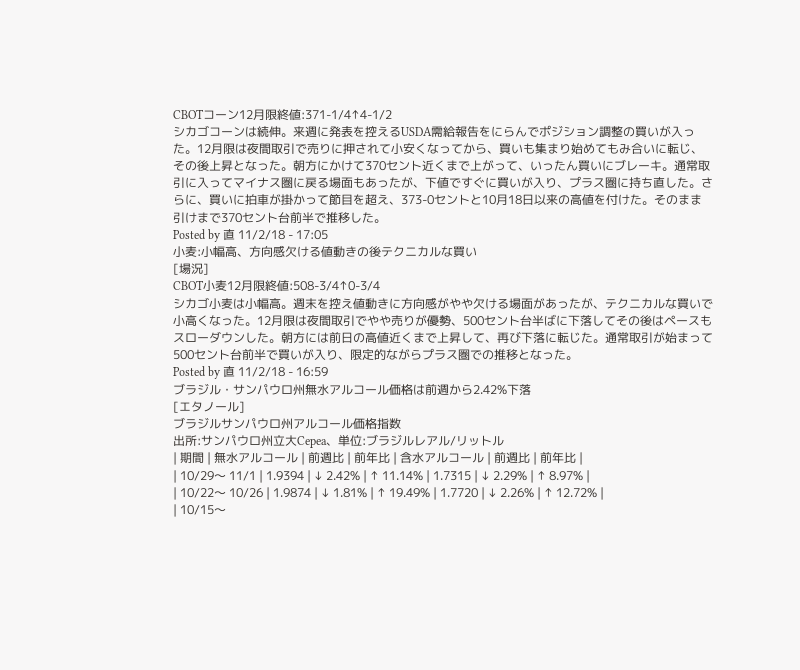CBOTコーン12月限終値:371-1/4↑4-1/2
シカゴコーンは続伸。来週に発表を控えるUSDA需給報告をにらんでポジション調整の買いが入った。12月限は夜間取引で売りに押されて小安くなってから、買いも集まり始めてもみ合いに転じ、その後上昇となった。朝方にかけて370セント近くまで上がって、いったん買いにブレーキ。通常取引に入ってマイナス圏に戻る場面もあったが、下値ですぐに買いが入り、プラス圏に持ち直した。さらに、買いに拍車が掛かって節目を超え、373-0セントと10月18日以来の高値を付けた。そのまま引けまで370セント台前半で推移した。
Posted by 直 11/2/18 - 17:05
小麦:小幅高、方向感欠ける値動きの後テクニカルな買い
[場況]
CBOT小麦12月限終値:508-3/4↑0-3/4
シカゴ小麦は小幅高。週末を控え値動きに方向感がやや欠ける場面があったが、テクニカルな買いで小高くなった。12月限は夜間取引でやや売りが優勢、500セント台半ばに下落してその後はペースもスローダウンした。朝方には前日の高値近くまで上昇して、再び下落に転じた。通常取引が始まって500セント台前半で買いが入り、限定的ながらプラス圏での推移となった。
Posted by 直 11/2/18 - 16:59
ブラジル・サンパウロ州無水アルコール価格は前週から2.42%下落
[エタノール]
ブラジルサンパウロ州アルコール価格指数
出所:サンパウロ州立大Cepea、単位:ブラジルレアル/リットル
| 期間 | 無水アルコール | 前週比 | 前年比 | 含水アルコール | 前週比 | 前年比 |
| 10/29〜 11/1 | 1.9394 | ↓ 2.42% | ↑ 11.14% | 1.7315 | ↓ 2.29% | ↑ 8.97% |
| 10/22〜 10/26 | 1.9874 | ↓ 1.81% | ↑ 19.49% | 1.7720 | ↓ 2.26% | ↑ 12.72% |
| 10/15〜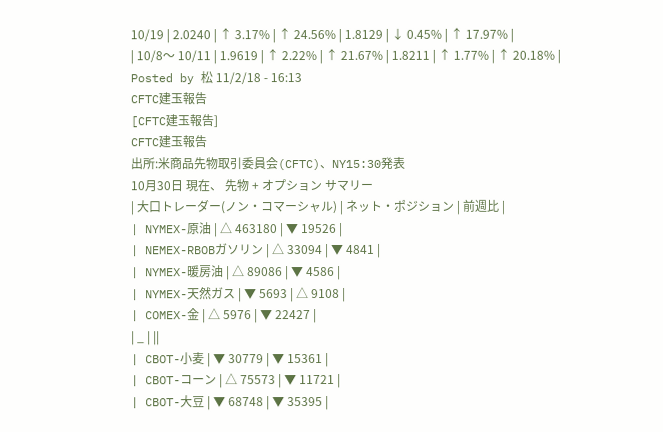10/19 | 2.0240 | ↑ 3.17% | ↑ 24.56% | 1.8129 | ↓ 0.45% | ↑ 17.97% |
| 10/8〜 10/11 | 1.9619 | ↑ 2.22% | ↑ 21.67% | 1.8211 | ↑ 1.77% | ↑ 20.18% |
Posted by 松 11/2/18 - 16:13
CFTC建玉報告
[CFTC建玉報告]
CFTC建玉報告
出所:米商品先物取引委員会(CFTC)、NY15:30発表
10月30日 現在、 先物 + オプション サマリー
| 大口トレーダー(ノン・コマーシャル) | ネット・ポジション | 前週比 |
| NYMEX-原油 | △ 463180 | ▼ 19526 |
| NEMEX-RBOBガソリン | △ 33094 | ▼ 4841 |
| NYMEX-暖房油 | △ 89086 | ▼ 4586 |
| NYMEX-天然ガス | ▼ 5693 | △ 9108 |
| COMEX-金 | △ 5976 | ▼ 22427 |
| _ | ||
| CBOT-小麦 | ▼ 30779 | ▼ 15361 |
| CBOT-コーン | △ 75573 | ▼ 11721 |
| CBOT-大豆 | ▼ 68748 | ▼ 35395 |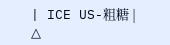| ICE US-粗糖 | △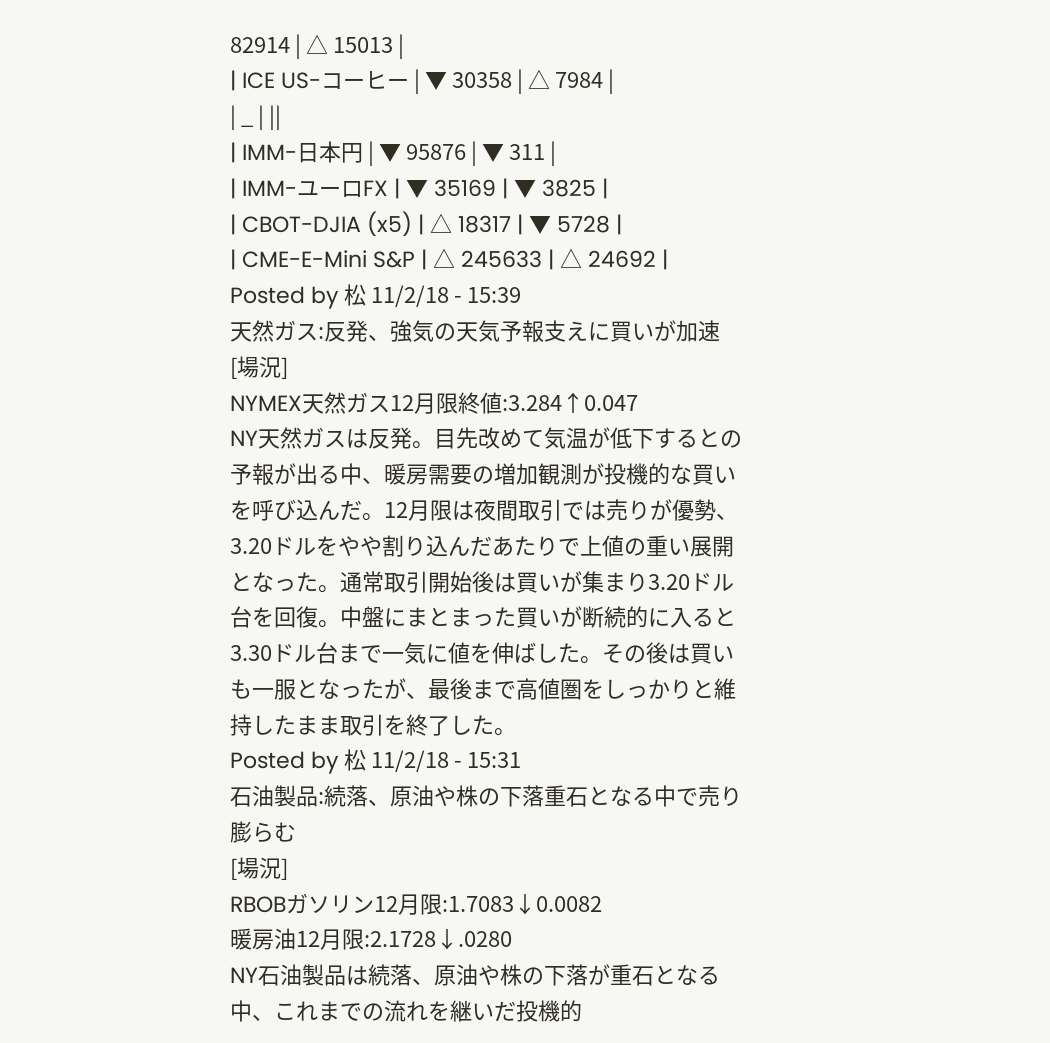82914 | △ 15013 |
| ICE US-コーヒー | ▼ 30358 | △ 7984 |
| _ | ||
| IMM-日本円 | ▼ 95876 | ▼ 311 |
| IMM-ユーロFX | ▼ 35169 | ▼ 3825 |
| CBOT-DJIA (x5) | △ 18317 | ▼ 5728 |
| CME-E-Mini S&P | △ 245633 | △ 24692 |
Posted by 松 11/2/18 - 15:39
天然ガス:反発、強気の天気予報支えに買いが加速
[場況]
NYMEX天然ガス12月限終値:3.284↑0.047
NY天然ガスは反発。目先改めて気温が低下するとの予報が出る中、暖房需要の増加観測が投機的な買いを呼び込んだ。12月限は夜間取引では売りが優勢、3.20ドルをやや割り込んだあたりで上値の重い展開となった。通常取引開始後は買いが集まり3.20ドル台を回復。中盤にまとまった買いが断続的に入ると3.30ドル台まで一気に値を伸ばした。その後は買いも一服となったが、最後まで高値圏をしっかりと維持したまま取引を終了した。
Posted by 松 11/2/18 - 15:31
石油製品:続落、原油や株の下落重石となる中で売り膨らむ
[場況]
RBOBガソリン12月限:1.7083↓0.0082
暖房油12月限:2.1728↓.0280
NY石油製品は続落、原油や株の下落が重石となる中、これまでの流れを継いだ投機的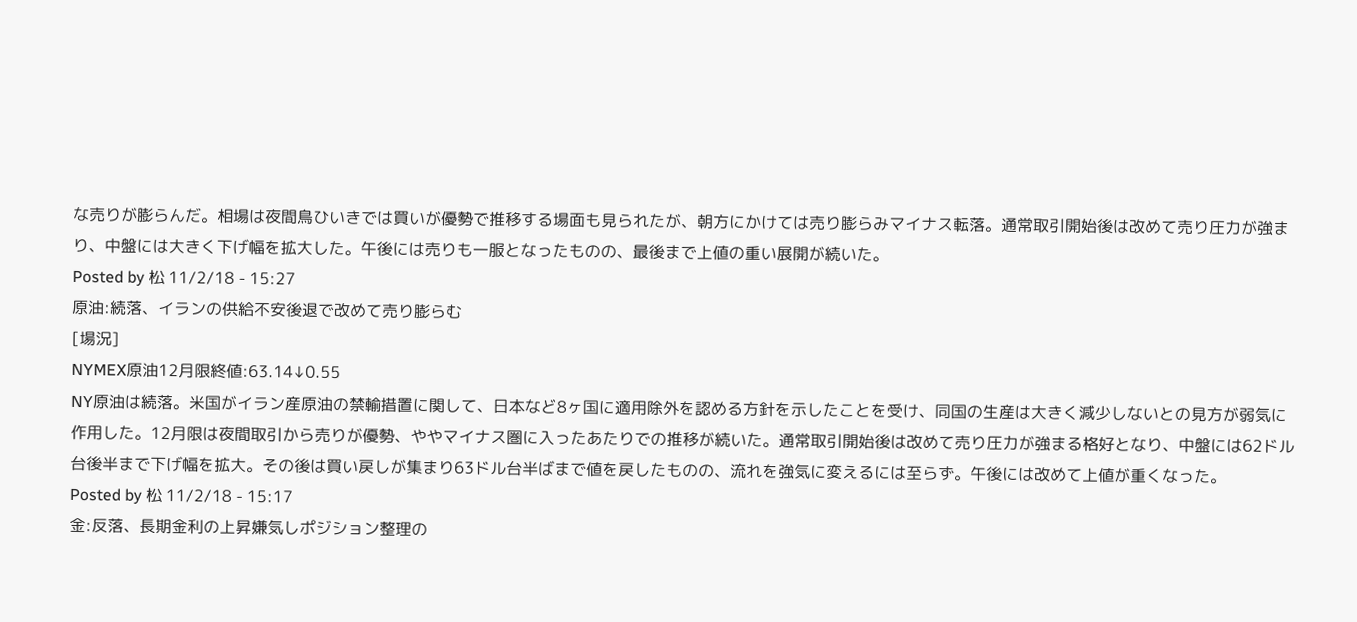な売りが膨らんだ。相場は夜間鳥ひいきでは買いが優勢で推移する場面も見られたが、朝方にかけては売り膨らみマイナス転落。通常取引開始後は改めて売り圧力が強まり、中盤には大きく下げ幅を拡大した。午後には売りも一服となったものの、最後まで上値の重い展開が続いた。
Posted by 松 11/2/18 - 15:27
原油:続落、イランの供給不安後退で改めて売り膨らむ
[場況]
NYMEX原油12月限終値:63.14↓0.55
NY原油は続落。米国がイラン産原油の禁輸措置に関して、日本など8ヶ国に適用除外を認める方針を示したことを受け、同国の生産は大きく減少しないとの見方が弱気に作用した。12月限は夜間取引から売りが優勢、ややマイナス圏に入ったあたりでの推移が続いた。通常取引開始後は改めて売り圧力が強まる格好となり、中盤には62ドル台後半まで下げ幅を拡大。その後は買い戻しが集まり63ドル台半ばまで値を戻したものの、流れを強気に変えるには至らず。午後には改めて上値が重くなった。
Posted by 松 11/2/18 - 15:17
金:反落、長期金利の上昇嫌気しポジション整理の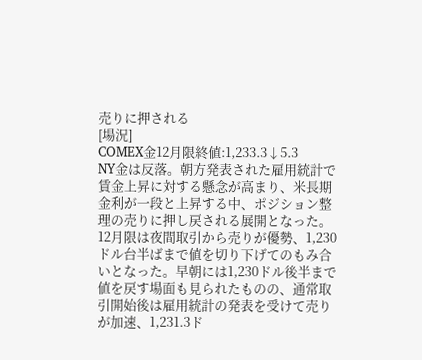売りに押される
[場況]
COMEX金12月限終値:1,233.3↓5.3
NY金は反落。朝方発表された雇用統計で賃金上昇に対する懸念が高まり、米長期金利が一段と上昇する中、ポジション整理の売りに押し戻される展開となった。12月限は夜間取引から売りが優勢、1,230ドル台半ばまで値を切り下げてのもみ合いとなった。早朝には1,230ドル後半まで値を戻す場面も見られたものの、通常取引開始後は雇用統計の発表を受けて売りが加速、1,231.3ド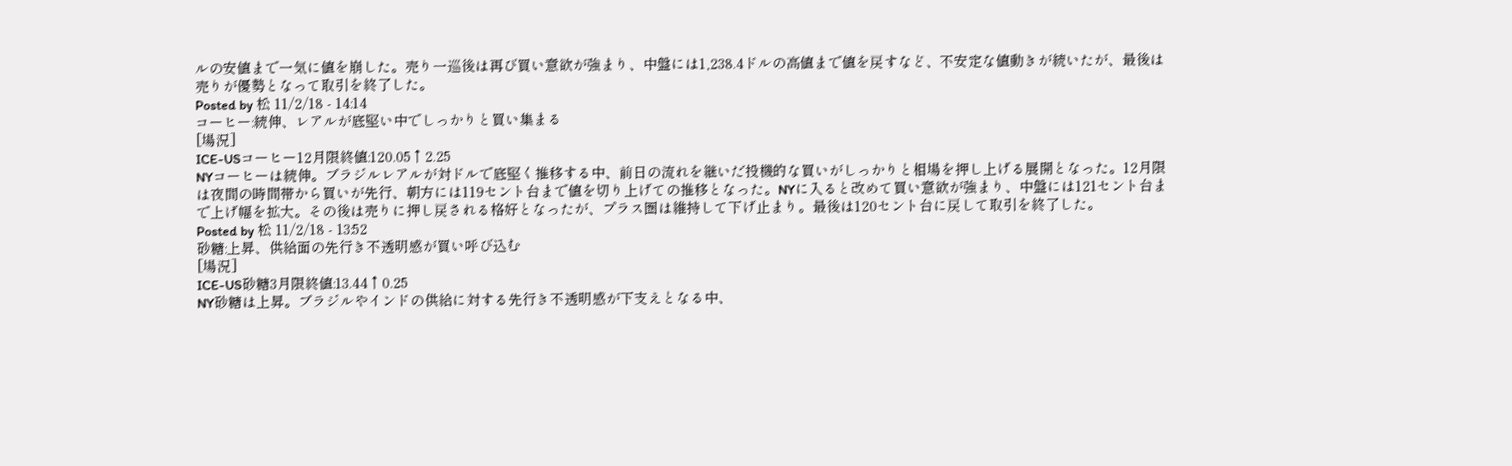ルの安値まで一気に値を崩した。売り一巡後は再び買い意欲が強まり、中盤には1,238.4ドルの高値まで値を戻すなど、不安定な値動きが続いたが、最後は売りが優勢となって取引を終了した。
Posted by 松 11/2/18 - 14:14
コーヒー:続伸、レアルが底堅い中でしっかりと買い集まる
[場況]
ICE-USコーヒー12月限終値:120.05↑2.25
NYコーヒーは続伸。ブラジルレアルが対ドルで底堅く推移する中、前日の流れを継いだ投機的な買いがしっかりと相場を押し上げる展開となった。12月限は夜間の時間帯から買いが先行、朝方には119セント台まで値を切り上げての推移となった。NYに入ると改めて買い意欲が強まり、中盤には121セント台まで上げ幅を拡大。その後は売りに押し戻される格好となったが、プラス圏は維持して下げ止まり。最後は120セント台に戻して取引を終了した。
Posted by 松 11/2/18 - 13:52
砂糖:上昇、供給面の先行き不透明感が買い呼び込む
[場況]
ICE-US砂糖3月限終値:13.44↑0.25
NY砂糖は上昇。ブラジルやインドの供給に対する先行き不透明感が下支えとなる中、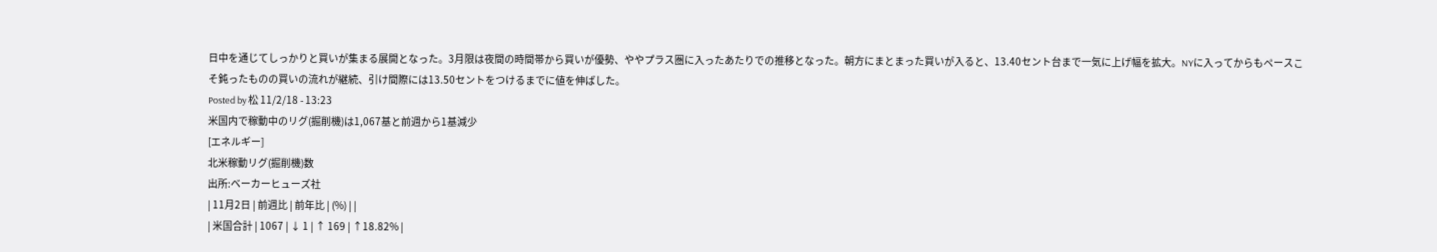日中を通じてしっかりと買いが集まる展開となった。3月限は夜間の時間帯から買いが優勢、ややプラス圏に入ったあたりでの推移となった。朝方にまとまった買いが入ると、13.40セント台まで一気に上げ幅を拡大。NYに入ってからもペースこそ鈍ったものの買いの流れが継続、引け間際には13.50セントをつけるまでに値を伸ばした。
Posted by 松 11/2/18 - 13:23
米国内で稼動中のリグ(掘削機)は1,067基と前週から1基減少
[エネルギー]
北米稼動リグ(掘削機)数
出所:ベーカーヒューズ社
| 11月2日 | 前週比 | 前年比 | (%) | |
| 米国合計 | 1067 | ↓ 1 | ↑ 169 | ↑18.82% |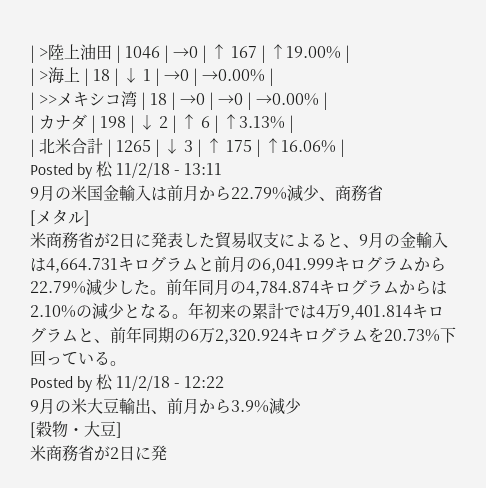| >陸上油田 | 1046 | →0 | ↑ 167 | ↑19.00% |
| >海上 | 18 | ↓ 1 | →0 | →0.00% |
| >>メキシコ湾 | 18 | →0 | →0 | →0.00% |
| カナダ | 198 | ↓ 2 | ↑ 6 | ↑3.13% |
| 北米合計 | 1265 | ↓ 3 | ↑ 175 | ↑16.06% |
Posted by 松 11/2/18 - 13:11
9月の米国金輸入は前月から22.79%減少、商務省
[メタル]
米商務省が2日に発表した貿易収支によると、9月の金輸入は4,664.731キログラムと前月の6,041.999キログラムから22.79%減少した。前年同月の4,784.874キログラムからは2.10%の減少となる。年初来の累計では4万9,401.814キログラムと、前年同期の6万2,320.924キログラムを20.73%下回っている。
Posted by 松 11/2/18 - 12:22
9月の米大豆輸出、前月から3.9%減少
[穀物・大豆]
米商務省が2日に発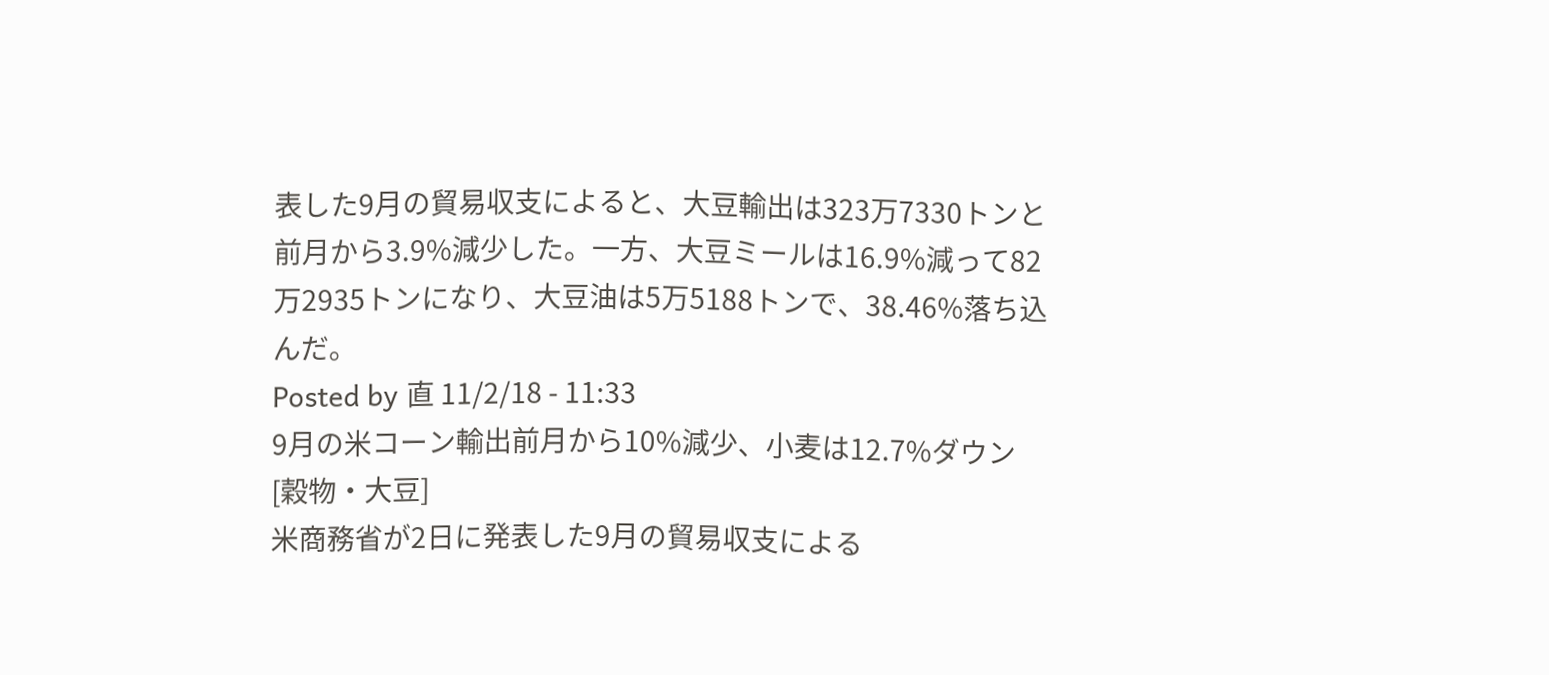表した9月の貿易収支によると、大豆輸出は323万7330トンと前月から3.9%減少した。一方、大豆ミールは16.9%減って82万2935トンになり、大豆油は5万5188トンで、38.46%落ち込んだ。
Posted by 直 11/2/18 - 11:33
9月の米コーン輸出前月から10%減少、小麦は12.7%ダウン
[穀物・大豆]
米商務省が2日に発表した9月の貿易収支による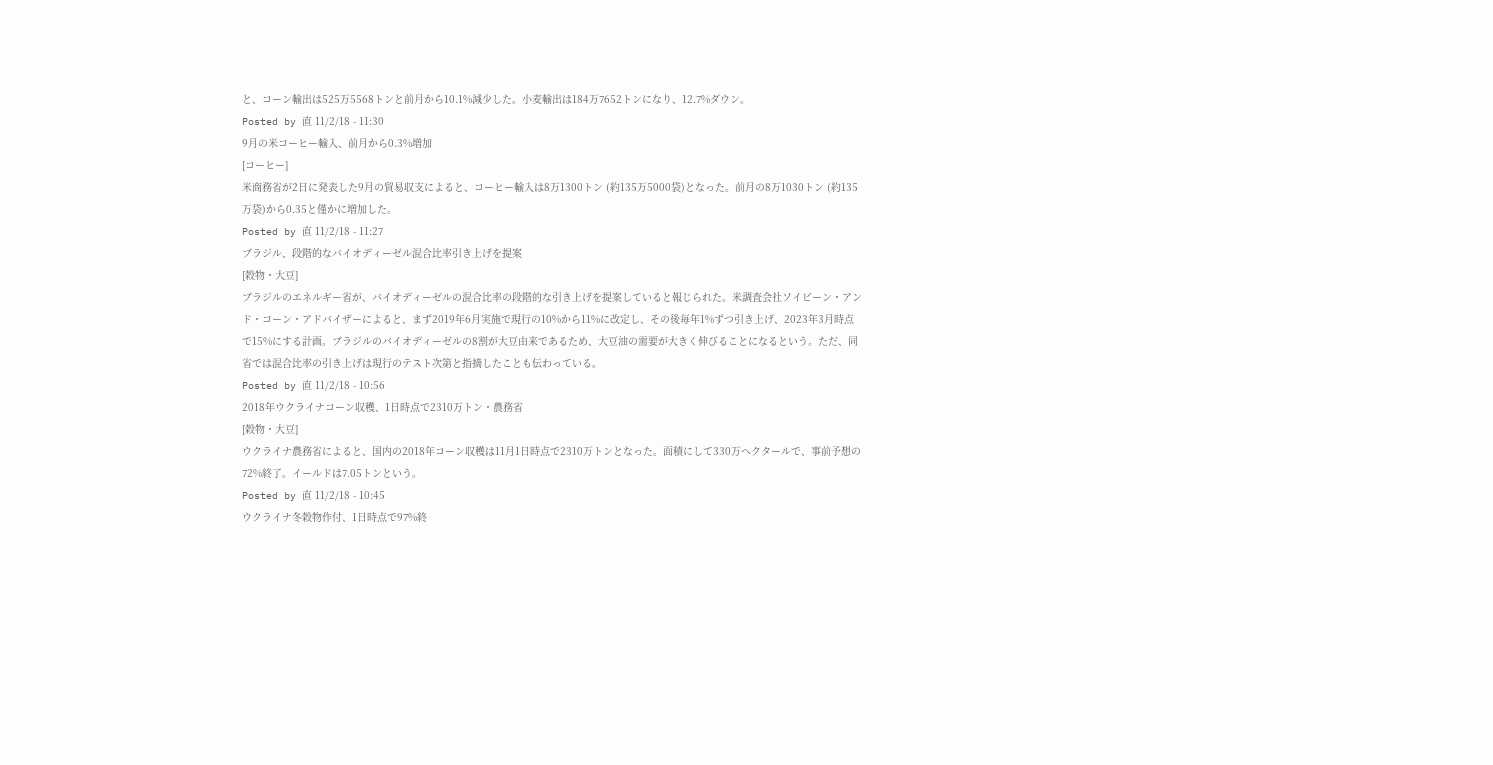と、コーン輸出は525万5568トンと前月から10.1%減少した。小麦輸出は184万7652トンになり、12.7%ダウン。
Posted by 直 11/2/18 - 11:30
9月の米コーヒー輸入、前月から0.3%増加
[コーヒー]
米商務省が2日に発表した9月の貿易収支によると、コーヒー輸入は8万1300トン (約135万5000袋)となった。前月の8万1030トン (約135万袋)から0.35と僅かに増加した。
Posted by 直 11/2/18 - 11:27
ブラジル、段階的なバイオディーゼル混合比率引き上げを提案
[穀物・大豆]
ブラジルのエネルギー省が、バイオディーゼルの混合比率の段階的な引き上げを提案していると報じられた。米調査会社ソイビーン・アンド・コーン・アドバイザーによると、まず2019年6月実施で現行の10%から11%に改定し、その後毎年1%ずつ引き上げ、2023年3月時点で15%にする計画。ブラジルのバイオディーゼルの8割が大豆由来であるため、大豆油の需要が大きく伸びることになるという。ただ、同省では混合比率の引き上げは現行のテスト次第と指摘したことも伝わっている。
Posted by 直 11/2/18 - 10:56
2018年ウクライナコーン収穫、1日時点で2310万トン・農務省
[穀物・大豆]
ウクライナ農務省によると、国内の2018年コーン収穫は11月1日時点で2310万トンとなった。面積にして330万ヘクタールで、事前予想の72%終了。イールドは7.05トンという。
Posted by 直 11/2/18 - 10:45
ウクライナ冬穀物作付、1日時点で97%終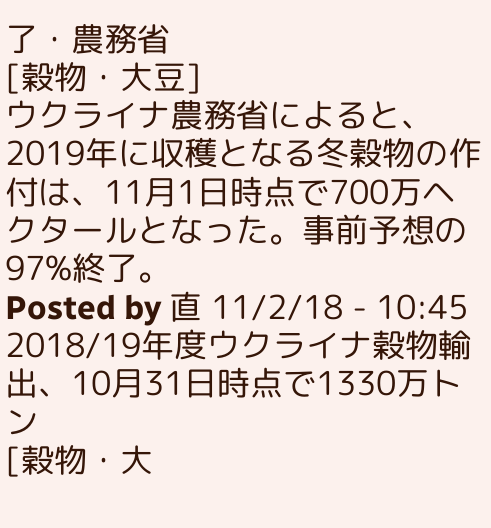了・農務省
[穀物・大豆]
ウクライナ農務省によると、2019年に収穫となる冬穀物の作付は、11月1日時点で700万ヘクタールとなった。事前予想の97%終了。
Posted by 直 11/2/18 - 10:45
2018/19年度ウクライナ穀物輸出、10月31日時点で1330万トン
[穀物・大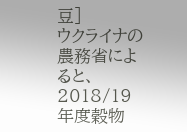豆]
ウクライナの農務省によると、2018/19年度穀物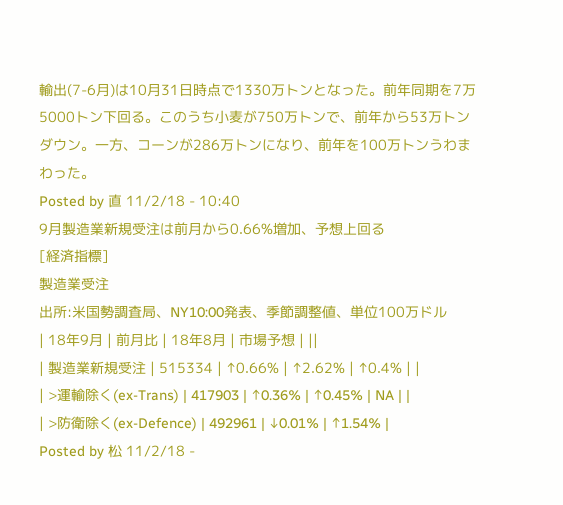輸出(7-6月)は10月31日時点で1330万トンとなった。前年同期を7万5000トン下回る。このうち小麦が750万トンで、前年から53万トンダウン。一方、コーンが286万トンになり、前年を100万トンうわまわった。
Posted by 直 11/2/18 - 10:40
9月製造業新規受注は前月から0.66%増加、予想上回る
[経済指標]
製造業受注
出所:米国勢調査局、NY10:00発表、季節調整値、単位100万ドル
| 18年9月 | 前月比 | 18年8月 | 市場予想 | ||
| 製造業新規受注 | 515334 | ↑0.66% | ↑2.62% | ↑0.4% | |
| >運輸除く(ex-Trans) | 417903 | ↑0.36% | ↑0.45% | NA | |
| >防衛除く(ex-Defence) | 492961 | ↓0.01% | ↑1.54% |
Posted by 松 11/2/18 -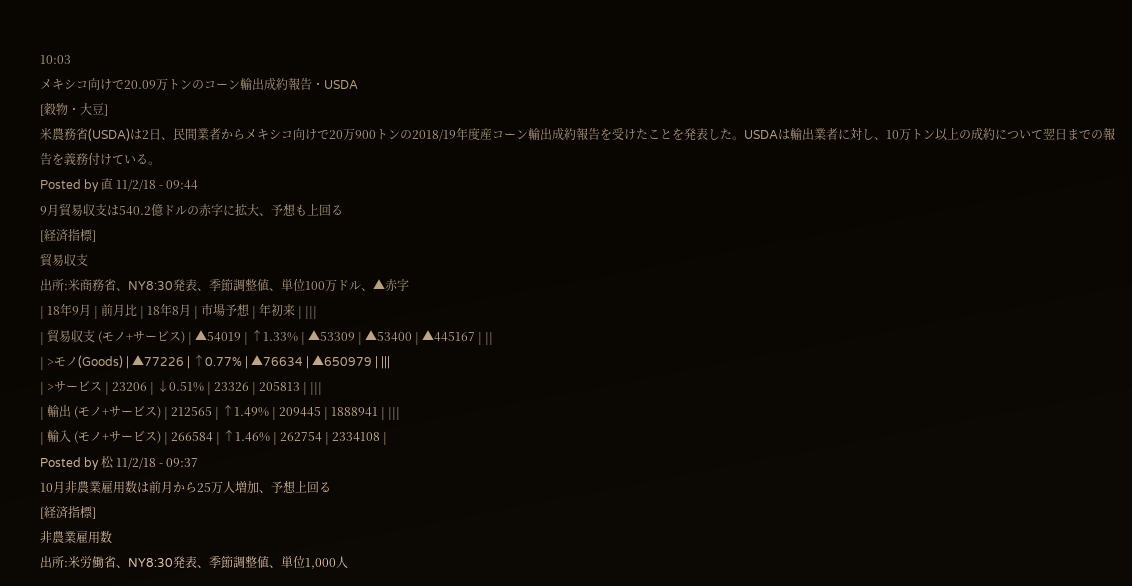10:03
メキシコ向けで20.09万トンのコーン輸出成約報告・USDA
[穀物・大豆]
米農務省(USDA)は2日、民間業者からメキシコ向けで20万900トンの2018/19年度産コーン輸出成約報告を受けたことを発表した。USDAは輸出業者に対し、10万トン以上の成約について翌日までの報告を義務付けている。
Posted by 直 11/2/18 - 09:44
9月貿易収支は540.2億ドルの赤字に拡大、予想も上回る
[経済指標]
貿易収支
出所:米商務省、NY8:30発表、季節調整値、単位100万ドル、▲赤字
| 18年9月 | 前月比 | 18年8月 | 市場予想 | 年初来 | |||
| 貿易収支 (モノ+サービス) | ▲54019 | ↑1.33% | ▲53309 | ▲53400 | ▲445167 | ||
| >モノ(Goods) | ▲77226 | ↑0.77% | ▲76634 | ▲650979 | |||
| >サービス | 23206 | ↓0.51% | 23326 | 205813 | |||
| 輸出 (モノ+サービス) | 212565 | ↑1.49% | 209445 | 1888941 | |||
| 輸入 (モノ+サービス) | 266584 | ↑1.46% | 262754 | 2334108 |
Posted by 松 11/2/18 - 09:37
10月非農業雇用数は前月から25万人増加、予想上回る
[経済指標]
非農業雇用数
出所:米労働省、NY8:30発表、季節調整値、単位1,000人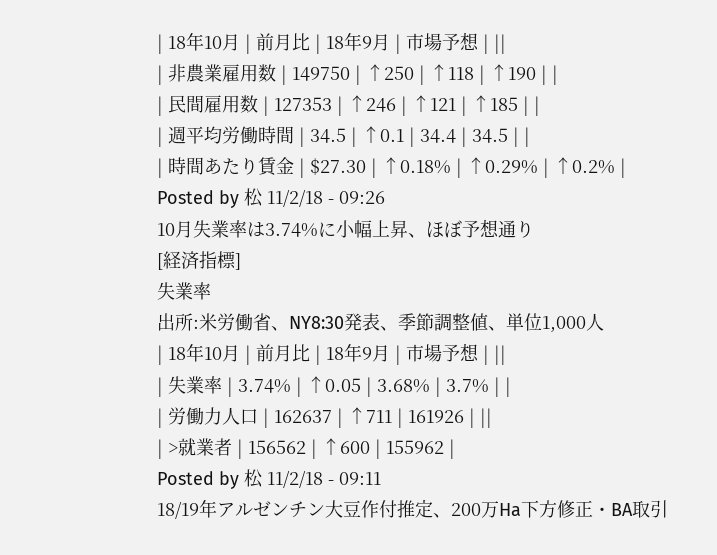| 18年10月 | 前月比 | 18年9月 | 市場予想 | ||
| 非農業雇用数 | 149750 | ↑250 | ↑118 | ↑190 | |
| 民間雇用数 | 127353 | ↑246 | ↑121 | ↑185 | |
| 週平均労働時間 | 34.5 | ↑0.1 | 34.4 | 34.5 | |
| 時間あたり賃金 | $27.30 | ↑0.18% | ↑0.29% | ↑0.2% |
Posted by 松 11/2/18 - 09:26
10月失業率は3.74%に小幅上昇、ほぼ予想通り
[経済指標]
失業率
出所:米労働省、NY8:30発表、季節調整値、単位1,000人
| 18年10月 | 前月比 | 18年9月 | 市場予想 | ||
| 失業率 | 3.74% | ↑0.05 | 3.68% | 3.7% | |
| 労働力人口 | 162637 | ↑711 | 161926 | ||
| >就業者 | 156562 | ↑600 | 155962 |
Posted by 松 11/2/18 - 09:11
18/19年アルゼンチン大豆作付推定、200万Ha下方修正・BA取引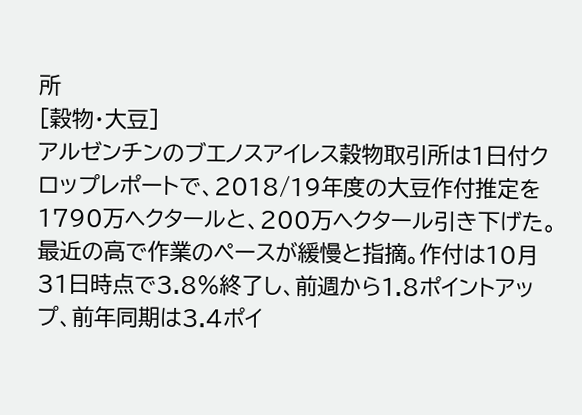所
[穀物・大豆]
アルゼンチンのブエノスアイレス穀物取引所は1日付クロップレポートで、2018/19年度の大豆作付推定を1790万ヘクタールと、200万ヘクタール引き下げた。最近の高で作業のペースが緩慢と指摘。作付は10月31日時点で3.8%終了し、前週から1.8ポイントアップ、前年同期は3.4ポイ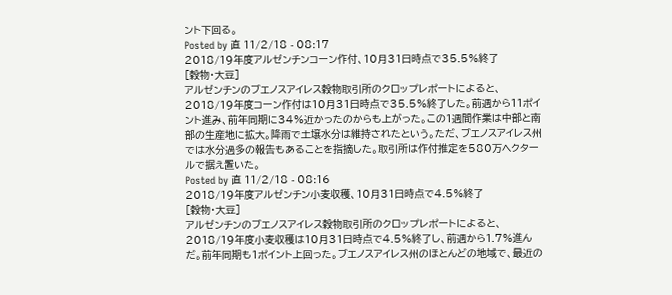ント下回る。
Posted by 直 11/2/18 - 08:17
2018/19年度アルゼンチンコーン作付、10月31日時点で35.5%終了
[穀物・大豆]
アルゼンチンのブエノスアイレス穀物取引所のクロップレポートによると、2018/19年度コーン作付は10月31日時点で35.5%終了した。前週から11ポイント進み、前年同期に34%近かったのからも上がった。この1週間作業は中部と南部の生産地に拡大。降雨で土壌水分は維持されたという。ただ、ブエノスアイレス州では水分過多の報告もあることを指摘した。取引所は作付推定を580万ヘクタールで据え置いた。
Posted by 直 11/2/18 - 08:16
2018/19年度アルゼンチン小麦収穫、10月31日時点で4.5%終了
[穀物・大豆]
アルゼンチンのブエノスアイレス穀物取引所のクロップレポートによると、2018/19年度小麦収穫は10月31日時点で4.5%終了し、前週から1.7%進んだ。前年同期も1ポイント上回った。ブエノスアイレス州のほとんどの地域で、最近の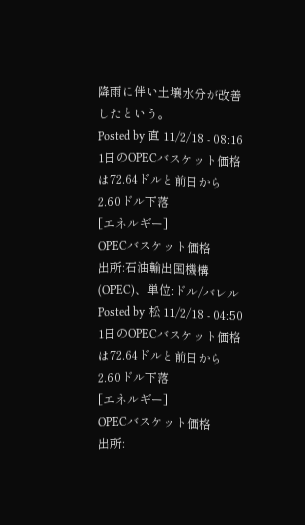降雨に伴い土壌水分が改善したという。
Posted by 直 11/2/18 - 08:16
1日のOPECバスケット価格は72.64ドルと前日から2.60ドル下落
[エネルギー]
OPECバスケット価格
出所:石油輸出国機構(OPEC)、単位:ドル/バレル
Posted by 松 11/2/18 - 04:50
1日のOPECバスケット価格は72.64ドルと前日から2.60ドル下落
[エネルギー]
OPECバスケット価格
出所: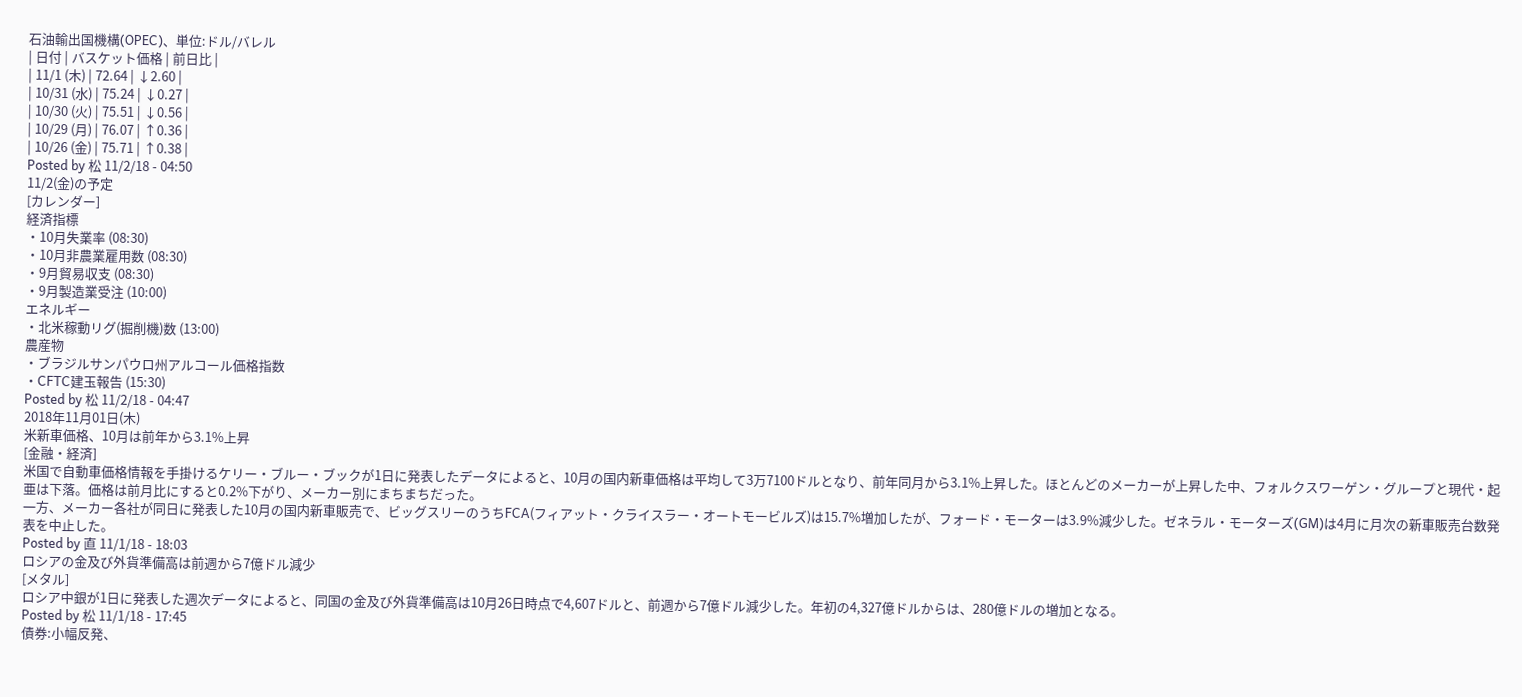石油輸出国機構(OPEC)、単位:ドル/バレル
| 日付 | バスケット価格 | 前日比 |
| 11/1 (木) | 72.64 | ↓2.60 |
| 10/31 (水) | 75.24 | ↓0.27 |
| 10/30 (火) | 75.51 | ↓0.56 |
| 10/29 (月) | 76.07 | ↑0.36 |
| 10/26 (金) | 75.71 | ↑0.38 |
Posted by 松 11/2/18 - 04:50
11/2(金)の予定
[カレンダー]
経済指標
・10月失業率 (08:30)
・10月非農業雇用数 (08:30)
・9月貿易収支 (08:30)
・9月製造業受注 (10:00)
エネルギー
・北米稼動リグ(掘削機)数 (13:00)
農産物
・ブラジルサンパウロ州アルコール価格指数
・CFTC建玉報告 (15:30)
Posted by 松 11/2/18 - 04:47
2018年11月01日(木)
米新車価格、10月は前年から3.1%上昇
[金融・経済]
米国で自動車価格情報を手掛けるケリー・ブルー・ブックが1日に発表したデータによると、10月の国内新車価格は平均して3万7100ドルとなり、前年同月から3.1%上昇した。ほとんどのメーカーが上昇した中、フォルクスワーゲン・グループと現代・起亜は下落。価格は前月比にすると0.2%下がり、メーカー別にまちまちだった。
一方、メーカー各社が同日に発表した10月の国内新車販売で、ビッグスリーのうちFCA(フィアット・クライスラー・オートモービルズ)は15.7%増加したが、フォード・モーターは3.9%減少した。ゼネラル・モーターズ(GM)は4月に月次の新車販売台数発表を中止した。
Posted by 直 11/1/18 - 18:03
ロシアの金及び外貨準備高は前週から7億ドル減少
[メタル]
ロシア中銀が1日に発表した週次データによると、同国の金及び外貨準備高は10月26日時点で4,607ドルと、前週から7億ドル減少した。年初の4,327億ドルからは、280億ドルの増加となる。
Posted by 松 11/1/18 - 17:45
債券:小幅反発、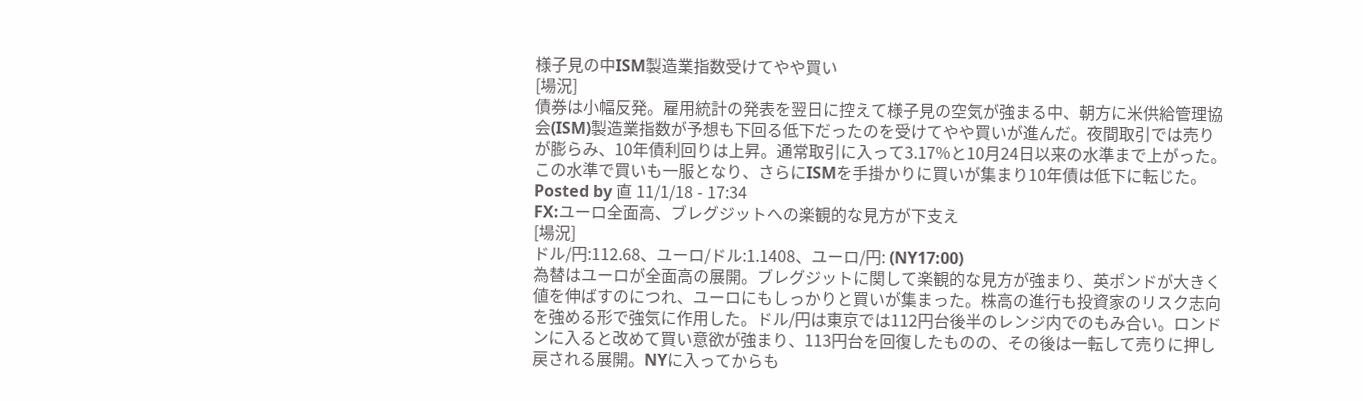様子見の中ISM製造業指数受けてやや買い
[場況]
債券は小幅反発。雇用統計の発表を翌日に控えて様子見の空気が強まる中、朝方に米供給管理協会(ISM)製造業指数が予想も下回る低下だったのを受けてやや買いが進んだ。夜間取引では売りが膨らみ、10年債利回りは上昇。通常取引に入って3.17%と10月24日以来の水準まで上がった。この水準で買いも一服となり、さらにISMを手掛かりに買いが集まり10年債は低下に転じた。
Posted by 直 11/1/18 - 17:34
FX:ユーロ全面高、ブレグジットへの楽観的な見方が下支え
[場況]
ドル/円:112.68、ユーロ/ドル:1.1408、ユーロ/円: (NY17:00)
為替はユーロが全面高の展開。ブレグジットに関して楽観的な見方が強まり、英ポンドが大きく値を伸ばすのにつれ、ユーロにもしっかりと買いが集まった。株高の進行も投資家のリスク志向を強める形で強気に作用した。ドル/円は東京では112円台後半のレンジ内でのもみ合い。ロンドンに入ると改めて買い意欲が強まり、113円台を回復したものの、その後は一転して売りに押し戻される展開。NYに入ってからも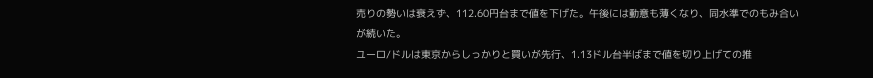売りの勢いは衰えず、112.60円台まで値を下げた。午後には動意も薄くなり、同水準でのもみ合いが続いた。
ユーロ/ドルは東京からしっかりと買いが先行、1.13ドル台半ばまで値を切り上げての推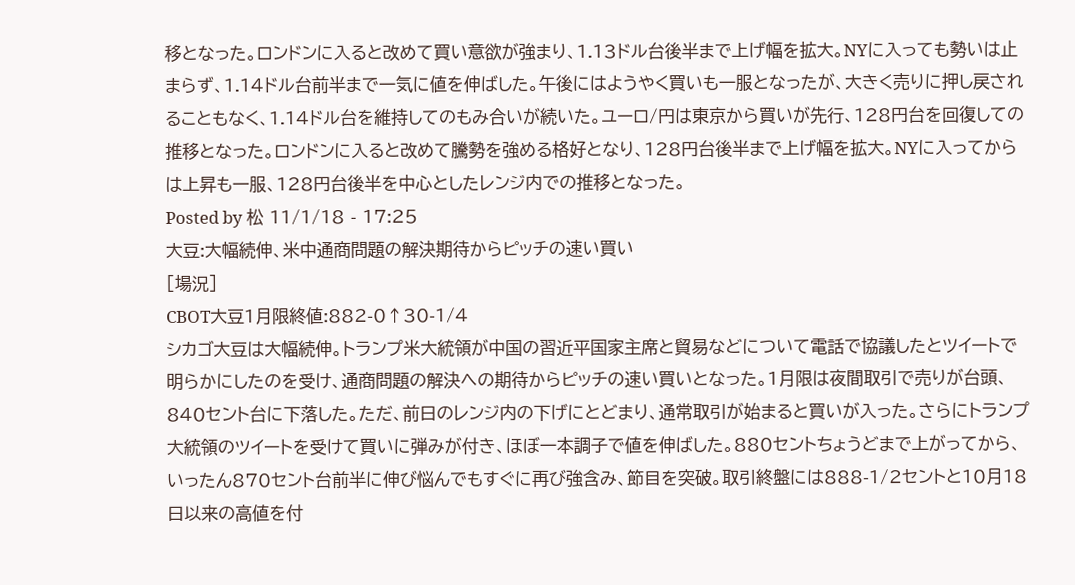移となった。ロンドンに入ると改めて買い意欲が強まり、1.13ドル台後半まで上げ幅を拡大。NYに入っても勢いは止まらず、1.14ドル台前半まで一気に値を伸ばした。午後にはようやく買いも一服となったが、大きく売りに押し戻されることもなく、1.14ドル台を維持してのもみ合いが続いた。ユーロ/円は東京から買いが先行、128円台を回復しての推移となった。ロンドンに入ると改めて騰勢を強める格好となり、128円台後半まで上げ幅を拡大。NYに入ってからは上昇も一服、128円台後半を中心としたレンジ内での推移となった。
Posted by 松 11/1/18 - 17:25
大豆:大幅続伸、米中通商問題の解決期待からピッチの速い買い
[場況]
CBOT大豆1月限終値:882-0↑30-1/4
シカゴ大豆は大幅続伸。トランプ米大統領が中国の習近平国家主席と貿易などについて電話で協議したとツイートで明らかにしたのを受け、通商問題の解決への期待からピッチの速い買いとなった。1月限は夜間取引で売りが台頭、840セント台に下落した。ただ、前日のレンジ内の下げにとどまり、通常取引が始まると買いが入った。さらにトランプ大統領のツイートを受けて買いに弾みが付き、ほぼ一本調子で値を伸ばした。880セントちょうどまで上がってから、いったん870セント台前半に伸び悩んでもすぐに再び強含み、節目を突破。取引終盤には888-1/2セントと10月18日以来の高値を付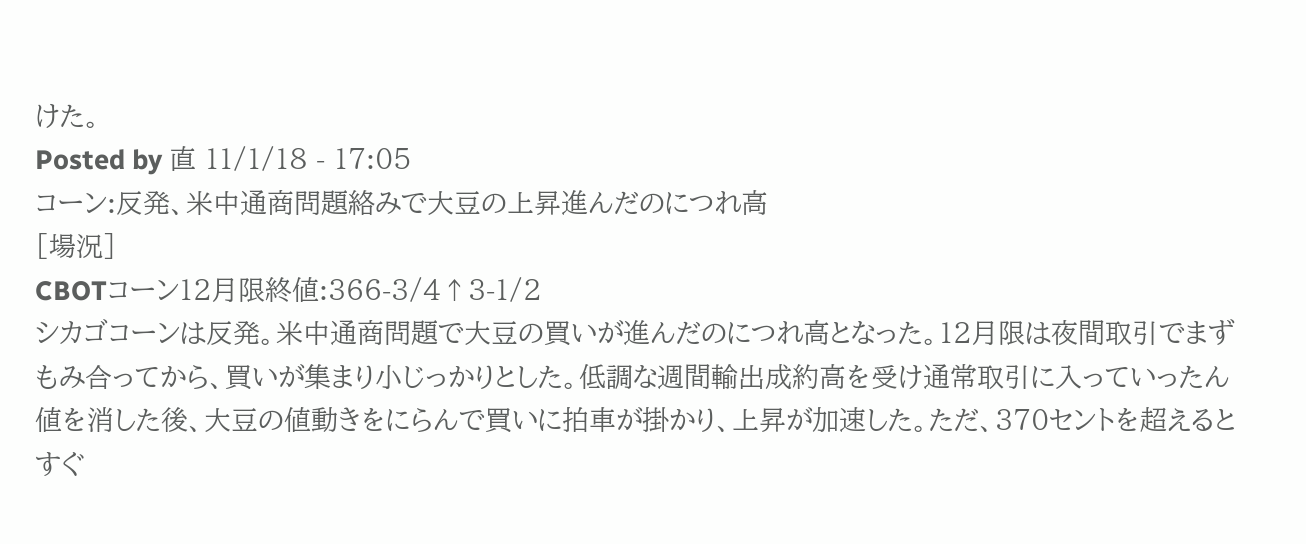けた。
Posted by 直 11/1/18 - 17:05
コーン:反発、米中通商問題絡みで大豆の上昇進んだのにつれ高
[場況]
CBOTコーン12月限終値:366-3/4↑3-1/2
シカゴコーンは反発。米中通商問題で大豆の買いが進んだのにつれ高となった。12月限は夜間取引でまずもみ合ってから、買いが集まり小じっかりとした。低調な週間輸出成約高を受け通常取引に入っていったん値を消した後、大豆の値動きをにらんで買いに拍車が掛かり、上昇が加速した。ただ、370セントを超えるとすぐ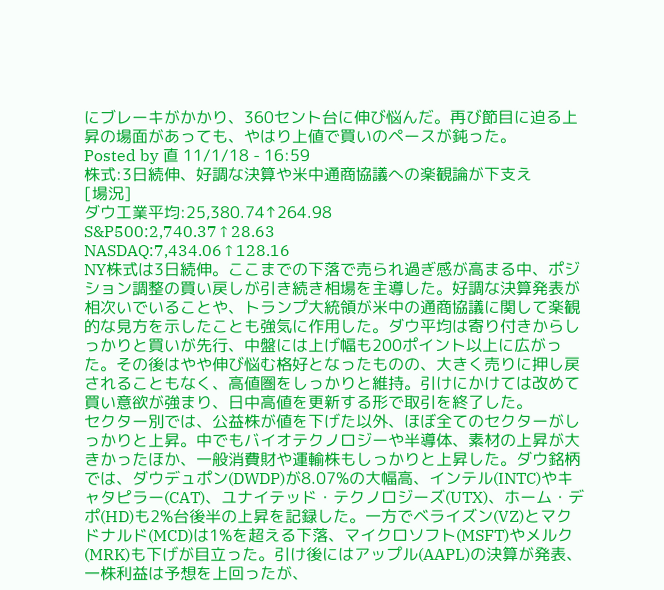にブレーキがかかり、360セント台に伸び悩んだ。再び節目に迫る上昇の場面があっても、やはり上値で買いのペースが鈍った。
Posted by 直 11/1/18 - 16:59
株式:3日続伸、好調な決算や米中通商協議への楽観論が下支え
[場況]
ダウ工業平均:25,380.74↑264.98
S&P500:2,740.37↑28.63
NASDAQ:7,434.06↑128.16
NY株式は3日続伸。ここまでの下落で売られ過ぎ感が高まる中、ポジション調整の買い戻しが引き続き相場を主導した。好調な決算発表が相次いでいることや、トランプ大統領が米中の通商協議に関して楽観的な見方を示したことも強気に作用した。ダウ平均は寄り付きからしっかりと買いが先行、中盤には上げ幅も200ポイント以上に広がった。その後はやや伸び悩む格好となったものの、大きく売りに押し戻されることもなく、高値圏をしっかりと維持。引けにかけては改めて買い意欲が強まり、日中高値を更新する形で取引を終了した。
セクター別では、公益株が値を下げた以外、ほぼ全てのセクターがしっかりと上昇。中でもバイオテクノロジーや半導体、素材の上昇が大きかったほか、一般消費財や運輸株もしっかりと上昇した。ダウ銘柄では、ダウデュポン(DWDP)が8.07%の大幅高、インテル(INTC)やキャタピラー(CAT)、ユナイテッド・テクノロジーズ(UTX)、ホーム・デポ(HD)も2%台後半の上昇を記録した。一方でベライズン(VZ)とマクドナルド(MCD)は1%を超える下落、マイクロソフト(MSFT)やメルク(MRK)も下げが目立った。引け後にはアップル(AAPL)の決算が発表、一株利益は予想を上回ったが、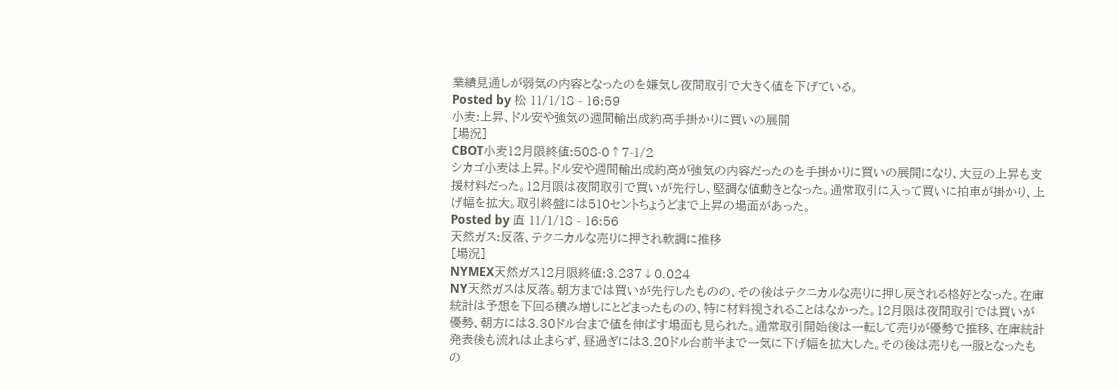業績見通しが弱気の内容となったのを嫌気し夜間取引で大きく値を下げている。
Posted by 松 11/1/18 - 16:59
小麦:上昇、ドル安や強気の週間輸出成約高手掛かりに買いの展開
[場況]
CBOT小麦12月限終値:508-0↑7-1/2
シカゴ小麦は上昇。ドル安や週間輸出成約高が強気の内容だったのを手掛かりに買いの展開になり、大豆の上昇も支援材料だった。12月限は夜間取引で買いが先行し、堅調な値動きとなった。通常取引に入って買いに拍車が掛かり、上げ幅を拡大。取引終盤には510セントちょうどまで上昇の場面があった。
Posted by 直 11/1/18 - 16:56
天然ガス:反落、テクニカルな売りに押され軟調に推移
[場況]
NYMEX天然ガス12月限終値:3.237↓0.024
NY天然ガスは反落。朝方までは買いが先行したものの、その後はテクニカルな売りに押し戻される格好となった。在庫統計は予想を下回る積み増しにとどまったものの、特に材料視されることはなかった。12月限は夜間取引では買いが優勢、朝方には3.30ドル台まで値を伸ばす場面も見られた。通常取引開始後は一転して売りが優勢で推移、在庫統計発表後も流れは止まらず、昼過ぎには3.20ドル台前半まで一気に下げ幅を拡大した。その後は売りも一服となったもの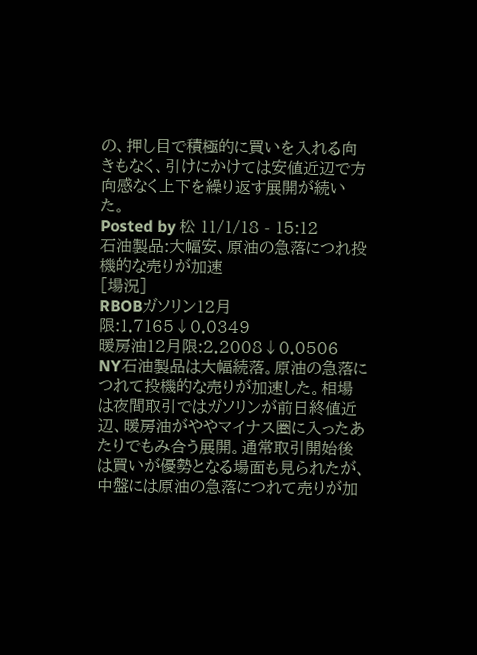の、押し目で積極的に買いを入れる向きもなく、引けにかけては安値近辺で方向感なく上下を繰り返す展開が続いた。
Posted by 松 11/1/18 - 15:12
石油製品:大幅安、原油の急落につれ投機的な売りが加速
[場況]
RBOBガソリン12月限:1.7165↓0.0349
暖房油12月限:2.2008↓0.0506
NY石油製品は大幅続落。原油の急落につれて投機的な売りが加速した。相場は夜間取引ではガソリンが前日終値近辺、暖房油がややマイナス圏に入ったあたりでもみ合う展開。通常取引開始後は買いが優勢となる場面も見られたが、中盤には原油の急落につれて売りが加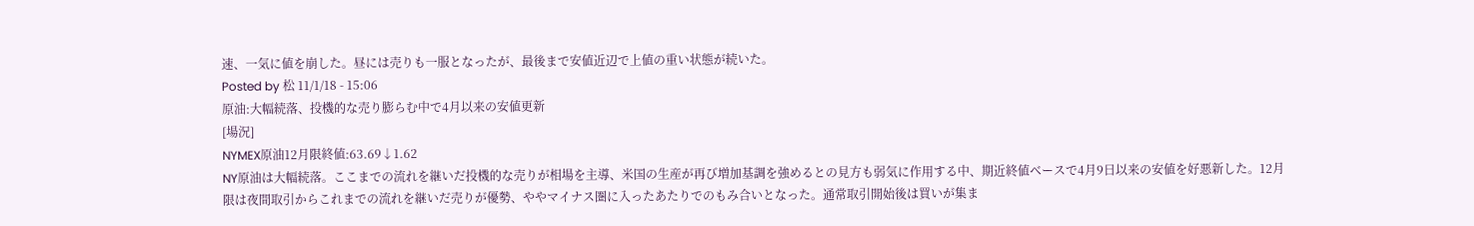速、一気に値を崩した。昼には売りも一服となったが、最後まで安値近辺で上値の重い状態が続いた。
Posted by 松 11/1/18 - 15:06
原油:大幅続落、投機的な売り膨らむ中で4月以来の安値更新
[場況]
NYMEX原油12月限終値:63.69↓1.62
NY原油は大幅続落。ここまでの流れを継いだ投機的な売りが相場を主導、米国の生産が再び増加基調を強めるとの見方も弱気に作用する中、期近終値ベースで4月9日以来の安値を好悪新した。12月限は夜間取引からこれまでの流れを継いだ売りが優勢、ややマイナス圏に入ったあたりでのもみ合いとなった。通常取引開始後は買いが集ま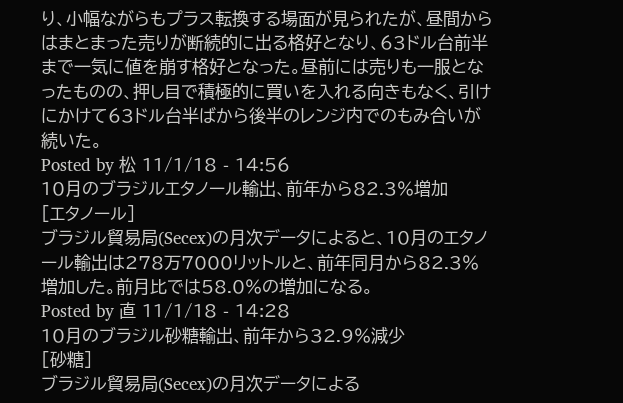り、小幅ながらもプラス転換する場面が見られたが、昼間からはまとまった売りが断続的に出る格好となり、63ドル台前半まで一気に値を崩す格好となった。昼前には売りも一服となったものの、押し目で積極的に買いを入れる向きもなく、引けにかけて63ドル台半ばから後半のレンジ内でのもみ合いが続いた。
Posted by 松 11/1/18 - 14:56
10月のブラジルエタノール輸出、前年から82.3%増加
[エタノール]
ブラジル貿易局(Secex)の月次データによると、10月のエタノール輸出は278万7000リットルと、前年同月から82.3%増加した。前月比では58.0%の増加になる。
Posted by 直 11/1/18 - 14:28
10月のブラジル砂糖輸出、前年から32.9%減少
[砂糖]
ブラジル貿易局(Secex)の月次データによる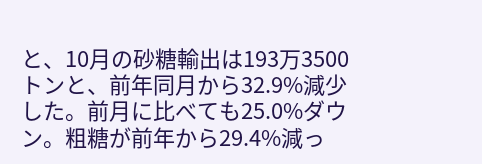と、10月の砂糖輸出は193万3500トンと、前年同月から32.9%減少した。前月に比べても25.0%ダウン。粗糖が前年から29.4%減っ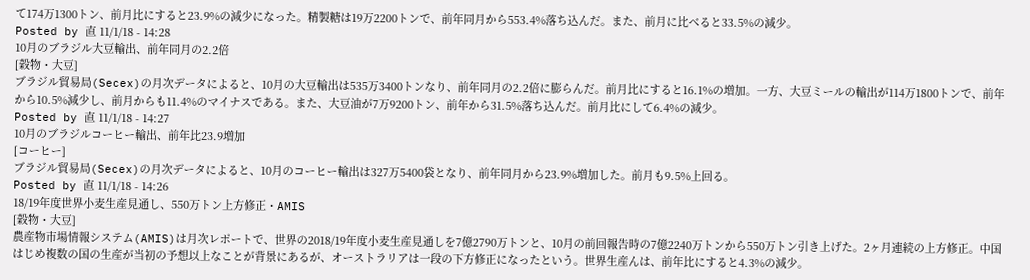て174万1300トン、前月比にすると23.9%の減少になった。精製糖は19万2200トンで、前年同月から553.4%落ち込んだ。また、前月に比べると33.5%の減少。
Posted by 直 11/1/18 - 14:28
10月のブラジル大豆輸出、前年同月の2.2倍
[穀物・大豆]
ブラジル貿易局(Secex)の月次データによると、10月の大豆輸出は535万3400トンなり、前年同月の2.2倍に膨らんだ。前月比にすると16.1%の増加。一方、大豆ミールの輸出が114万1800トンで、前年から10.5%減少し、前月からも11.4%のマイナスである。また、大豆油が7万9200トン、前年から31.5%落ち込んだ。前月比にして6.4%の減少。
Posted by 直 11/1/18 - 14:27
10月のブラジルコーヒー輸出、前年比23.9増加
[コーヒー]
ブラジル貿易局(Secex)の月次データによると、10月のコーヒー輸出は327万5400袋となり、前年同月から23.9%増加した。前月も9.5%上回る。
Posted by 直 11/1/18 - 14:26
18/19年度世界小麦生産見通し、550万トン上方修正・AMIS
[穀物・大豆]
農産物市場情報システム(AMIS)は月次レポートで、世界の2018/19年度小麦生産見通しを7億2790万トンと、10月の前回報告時の7億2240万トンから550万トン引き上げた。2ヶ月連続の上方修正。中国はじめ複数の国の生産が当初の予想以上なことが背景にあるが、オーストラリアは一段の下方修正になったという。世界生産んは、前年比にすると4.3%の減少。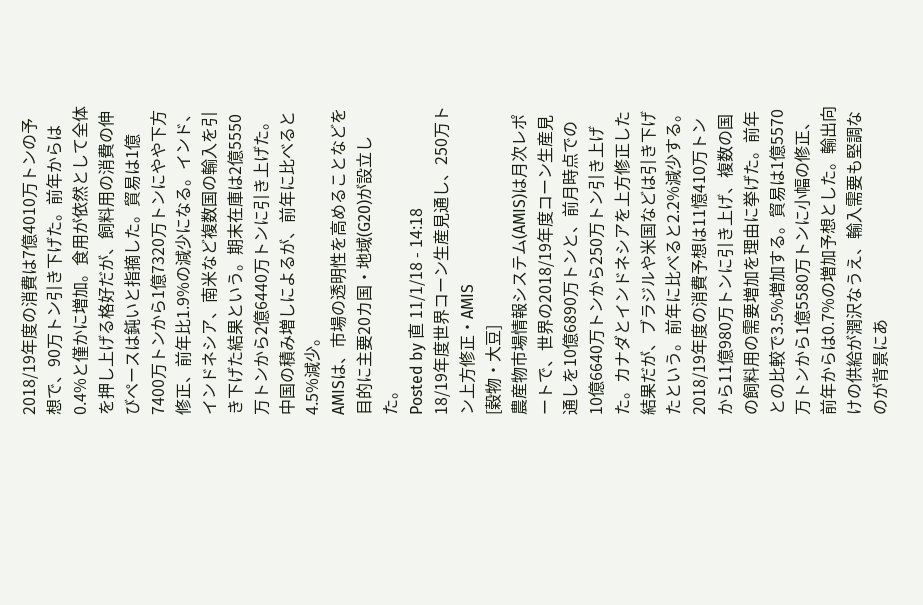2018/19年度の消費は7億4010万トンの予想で、90万トン引き下げた。前年からは0.4%と僅かに増加。食用が依然として全体を押し上げる格好だが、飼料用の消費の伸びペースは鈍いと指摘した。貿易は1億7400万トンから1億7320万トンにやや下方修正、前年比1.9%の減少になる。インド、インドネシア、南米など複数国の輸入を引き下げた結果という。期末在庫は2億5550万トンから2億6440万トンに引き上げた。中国の積み増しによるが、前年に比べると4.5%減少。
AMISは、市場の透明性を高めることなどを目的に主要20カ国・地域(G20)が設立した。
Posted by 直 11/1/18 - 14:18
18/19年度世界コーン生産見通し、250万トン上方修正・AMIS
[穀物・大豆]
農産物市場情報システム(AMIS)は月次レポートで、世界の2018/19年度コーン生産見通しを10億6890万トンと、前月時点での10億6640万トンから250万トン引き上げた。カナダとインドネシアを上方修正した結果だが、ブラジルや米国などは引き下げたという。前年に比べると2.2%減少する。
2018/19年度の消費予想は11憶410万トンから11億980万トンに引き上げ、複数の国の飼料用の需要増加を理由に挙げた。前年との比較で3.5%増加する。貿易は1億5570万トンから1億5580万トンに小幅の修正、前年からは0.7%の増加予想とした。輸出向けの供給が潤沢なうえ、輸入需要も堅調なのが背景にあ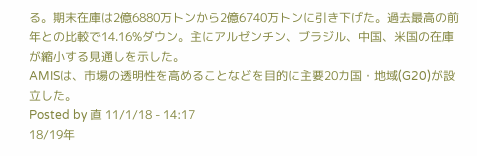る。期末在庫は2億6880万トンから2億6740万トンに引き下げた。過去最高の前年との比較で14.16%ダウン。主にアルゼンチン、ブラジル、中国、米国の在庫が縮小する見通しを示した。
AMISは、市場の透明性を高めることなどを目的に主要20カ国・地域(G20)が設立した。
Posted by 直 11/1/18 - 14:17
18/19年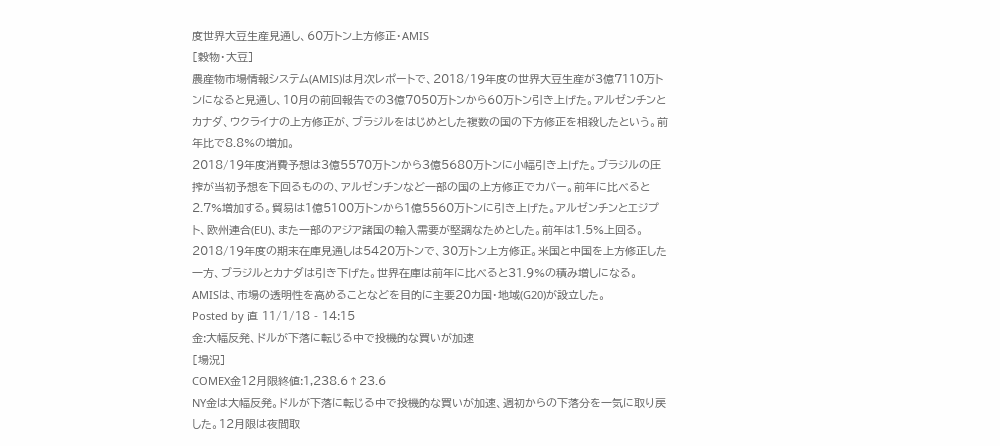度世界大豆生産見通し、60万トン上方修正・AMIS
[穀物・大豆]
農産物市場情報システム(AMIS)は月次レポートで、2018/19年度の世界大豆生産が3億7110万トンになると見通し、10月の前回報告での3億7050万トンから60万トン引き上げた。アルゼンチンとカナダ、ウクライナの上方修正が、ブラジルをはじめとした複数の国の下方修正を相殺したという。前年比で8.8%の増加。
2018/19年度消費予想は3億5570万トンから3億5680万トンに小幅引き上げた。ブラジルの圧搾が当初予想を下回るものの、アルゼンチンなど一部の国の上方修正でカバー。前年に比べると2.7%増加する。貿易は1億5100万トンから1億5560万トンに引き上げた。アルゼンチンとエジプト、欧州連合(EU)、また一部のアジア諸国の輸入需要が堅調なためとした。前年は1.5%上回る。2018/19年度の期末在庫見通しは5420万トンで、30万トン上方修正。米国と中国を上方修正した一方、ブラジルとカナダは引き下げた。世界在庫は前年に比べると31.9%の積み増しになる。
AMISは、市場の透明性を高めることなどを目的に主要20カ国・地域(G20)が設立した。
Posted by 直 11/1/18 - 14:15
金:大幅反発、ドルが下落に転じる中で投機的な買いが加速
[場況]
COMEX金12月限終値:1,238.6↑23.6
NY金は大幅反発。ドルが下落に転じる中で投機的な買いが加速、週初からの下落分を一気に取り戻した。12月限は夜間取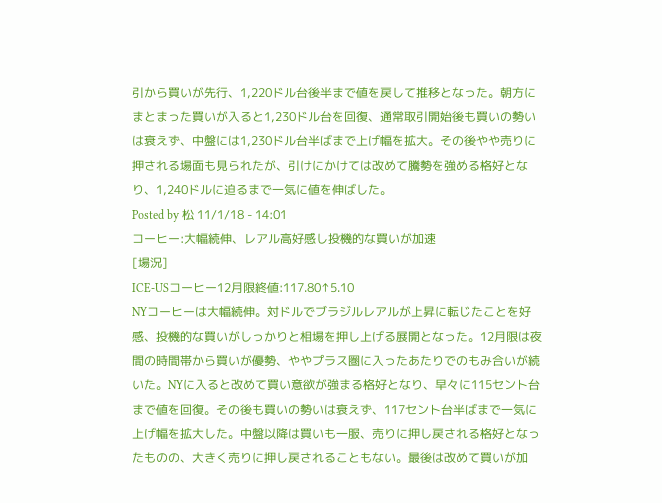引から買いが先行、1,220ドル台後半まで値を戻して推移となった。朝方にまとまった買いが入ると1,230ドル台を回復、通常取引開始後も買いの勢いは衰えず、中盤には1,230ドル台半ばまで上げ幅を拡大。その後やや売りに押される場面も見られたが、引けにかけては改めて騰勢を強める格好となり、1,240ドルに迫るまで一気に値を伸ばした。
Posted by 松 11/1/18 - 14:01
コーヒー:大幅続伸、レアル高好感し投機的な買いが加速
[場況]
ICE-USコーヒー12月限終値:117.80↑5.10
NYコーヒーは大幅続伸。対ドルでブラジルレアルが上昇に転じたことを好感、投機的な買いがしっかりと相場を押し上げる展開となった。12月限は夜間の時間帯から買いが優勢、ややプラス圏に入ったあたりでのもみ合いが続いた。NYに入ると改めて買い意欲が強まる格好となり、早々に115セント台まで値を回復。その後も買いの勢いは衰えず、117セント台半ばまで一気に上げ幅を拡大した。中盤以降は買いも一服、売りに押し戻される格好となったものの、大きく売りに押し戻されることもない。最後は改めて買いが加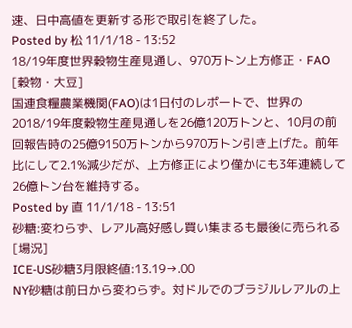速、日中高値を更新する形で取引を終了した。
Posted by 松 11/1/18 - 13:52
18/19年度世界穀物生産見通し、970万トン上方修正・FAO
[穀物・大豆]
国連食糧農業機関(FAO)は1日付のレポートで、世界の2018/19年度穀物生産見通しを26億120万トンと、10月の前回報告時の25億9150万トンから970万トン引き上げた。前年比にして2.1%減少だが、上方修正により僅かにも3年連続して26億トン台を維持する。
Posted by 直 11/1/18 - 13:51
砂糖:変わらず、レアル高好感し買い集まるも最後に売られる
[場況]
ICE-US砂糖3月限終値:13.19→.00
NY砂糖は前日から変わらず。対ドルでのブラジルレアルの上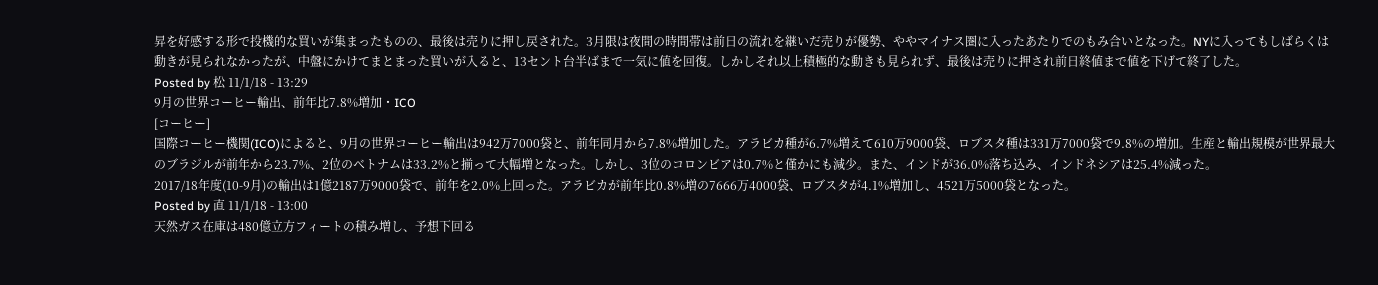昇を好感する形で投機的な買いが集まったものの、最後は売りに押し戻された。3月限は夜間の時間帯は前日の流れを継いだ売りが優勢、ややマイナス圏に入ったあたりでのもみ合いとなった。NYに入ってもしばらくは動きが見られなかったが、中盤にかけてまとまった買いが入ると、13セント台半ばまで一気に値を回復。しかしそれ以上積極的な動きも見られず、最後は売りに押され前日終値まで値を下げて終了した。
Posted by 松 11/1/18 - 13:29
9月の世界コーヒー輸出、前年比7.8%増加・ICO
[コーヒー]
国際コーヒー機関(ICO)によると、9月の世界コーヒー輸出は942万7000袋と、前年同月から7.8%増加した。アラビカ種が6.7%増えて610万9000袋、ロブスタ種は331万7000袋で9.8%の増加。生産と輸出規模が世界最大のブラジルが前年から23.7%、2位のベトナムは33.2%と揃って大幅増となった。しかし、3位のコロンビアは0.7%と僅かにも減少。また、インドが36.0%落ち込み、インドネシアは25.4%減った。
2017/18年度(10-9月)の輸出は1億2187万9000袋で、前年を2.0%上回った。アラビカが前年比0.8%増の7666万4000袋、ロブスタが4.1%増加し、4521万5000袋となった。
Posted by 直 11/1/18 - 13:00
天然ガス在庫は480億立方フィートの積み増し、予想下回る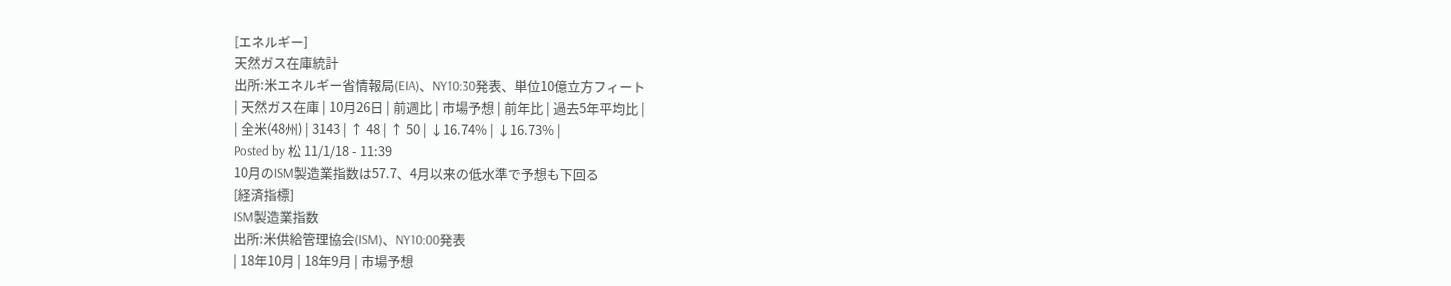[エネルギー]
天然ガス在庫統計
出所:米エネルギー省情報局(EIA)、NY10:30発表、単位10億立方フィート
| 天然ガス在庫 | 10月26日 | 前週比 | 市場予想 | 前年比 | 過去5年平均比 |
| 全米(48州) | 3143 | ↑ 48 | ↑ 50 | ↓16.74% | ↓16.73% |
Posted by 松 11/1/18 - 11:39
10月のISM製造業指数は57.7、4月以来の低水準で予想も下回る
[経済指標]
ISM製造業指数
出所:米供給管理協会(ISM)、NY10:00発表
| 18年10月 | 18年9月 | 市場予想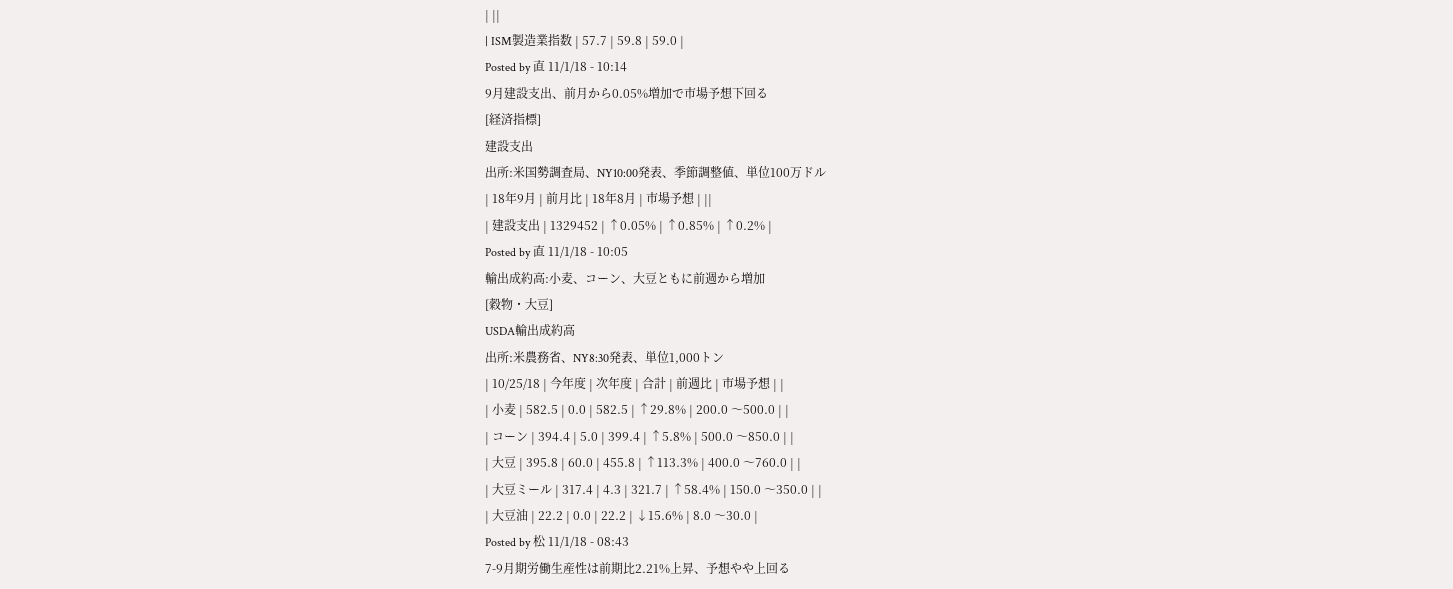| ||
| ISM製造業指数 | 57.7 | 59.8 | 59.0 |
Posted by 直 11/1/18 - 10:14
9月建設支出、前月から0.05%増加で市場予想下回る
[経済指標]
建設支出
出所:米国勢調査局、NY10:00発表、季節調整値、単位100万ドル
| 18年9月 | 前月比 | 18年8月 | 市場予想 | ||
| 建設支出 | 1329452 | ↑0.05% | ↑0.85% | ↑0.2% |
Posted by 直 11/1/18 - 10:05
輸出成約高:小麦、コーン、大豆ともに前週から増加
[穀物・大豆]
USDA輸出成約高
出所:米農務省、NY8:30発表、単位1,000トン
| 10/25/18 | 今年度 | 次年度 | 合計 | 前週比 | 市場予想 | |
| 小麦 | 582.5 | 0.0 | 582.5 | ↑29.8% | 200.0 〜500.0 | |
| コーン | 394.4 | 5.0 | 399.4 | ↑5.8% | 500.0 〜850.0 | |
| 大豆 | 395.8 | 60.0 | 455.8 | ↑113.3% | 400.0 〜760.0 | |
| 大豆ミール | 317.4 | 4.3 | 321.7 | ↑58.4% | 150.0 〜350.0 | |
| 大豆油 | 22.2 | 0.0 | 22.2 | ↓15.6% | 8.0 〜30.0 |
Posted by 松 11/1/18 - 08:43
7-9月期労働生産性は前期比2.21%上昇、予想やや上回る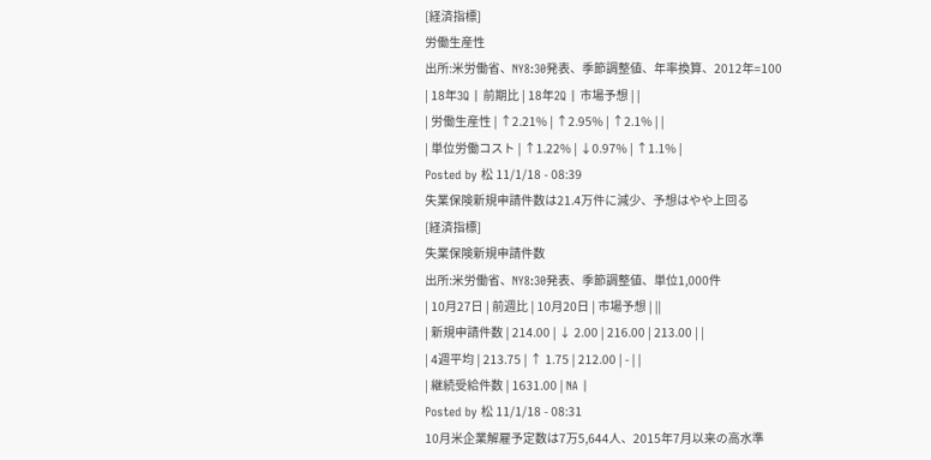[経済指標]
労働生産性
出所:米労働省、NY8:30発表、季節調整値、年率換算、2012年=100
| 18年3Q | 前期比 | 18年2Q | 市場予想 | |
| 労働生産性 | ↑2.21% | ↑2.95% | ↑2.1% | |
| 単位労働コスト | ↑1.22% | ↓0.97% | ↑1.1% |
Posted by 松 11/1/18 - 08:39
失業保険新規申請件数は21.4万件に減少、予想はやや上回る
[経済指標]
失業保険新規申請件数
出所:米労働省、NY8:30発表、季節調整値、単位1,000件
| 10月27日 | 前週比 | 10月20日 | 市場予想 | ||
| 新規申請件数 | 214.00 | ↓ 2.00 | 216.00 | 213.00 | |
| 4週平均 | 213.75 | ↑ 1.75 | 212.00 | - | |
| 継続受給件数 | 1631.00 | NA |
Posted by 松 11/1/18 - 08:31
10月米企業解雇予定数は7万5,644人、2015年7月以来の高水準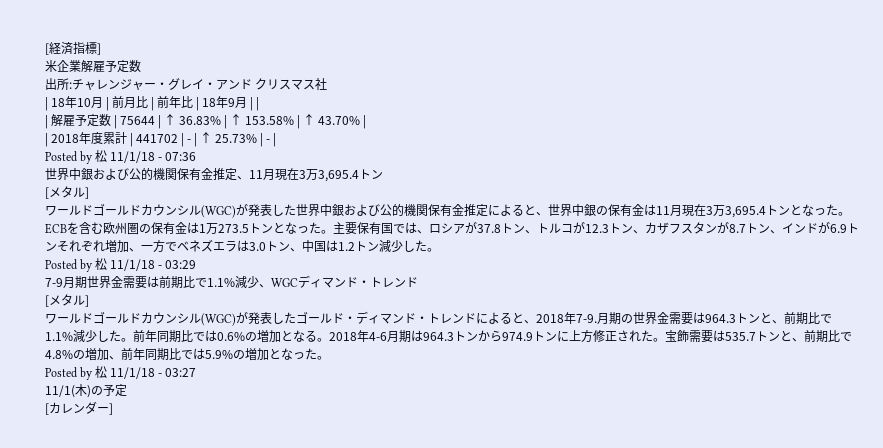[経済指標]
米企業解雇予定数
出所:チャレンジャー・グレイ・アンド クリスマス社
| 18年10月 | 前月比 | 前年比 | 18年9月 | |
| 解雇予定数 | 75644 | ↑ 36.83% | ↑ 153.58% | ↑ 43.70% |
| 2018年度累計 | 441702 | - | ↑ 25.73% | - |
Posted by 松 11/1/18 - 07:36
世界中銀および公的機関保有金推定、11月現在3万3,695.4トン
[メタル]
ワールドゴールドカウンシル(WGC)が発表した世界中銀および公的機関保有金推定によると、世界中銀の保有金は11月現在3万3,695.4トンとなった。ECBを含む欧州圏の保有金は1万273.5トンとなった。主要保有国では、ロシアが37.8トン、トルコが12.3トン、カザフスタンが8.7トン、インドが6.9トンそれぞれ増加、一方でベネズエラは3.0トン、中国は1.2トン減少した。
Posted by 松 11/1/18 - 03:29
7-9月期世界金需要は前期比で1.1%減少、WGCディマンド・トレンド
[メタル]
ワールドゴールドカウンシル(WGC)が発表したゴールド・ディマンド・トレンドによると、2018年7-9.月期の世界金需要は964.3トンと、前期比で1.1%減少した。前年同期比では0.6%の増加となる。2018年4-6月期は964.3トンから974.9トンに上方修正された。宝飾需要は535.7トンと、前期比で4.8%の増加、前年同期比では5.9%の増加となった。
Posted by 松 11/1/18 - 03:27
11/1(木)の予定
[カレンダー]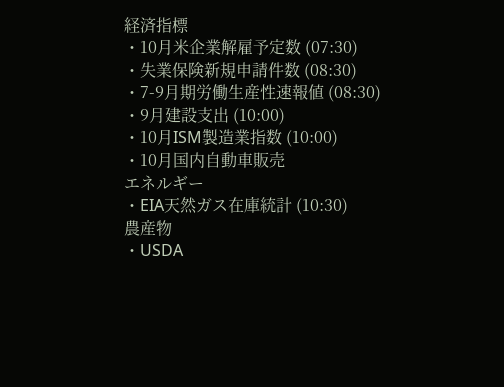経済指標
・10月米企業解雇予定数 (07:30)
・失業保険新規申請件数 (08:30)
・7-9月期労働生産性速報値 (08:30)
・9月建設支出 (10:00)
・10月ISM製造業指数 (10:00)
・10月国内自動車販売
エネルギー
・EIA天然ガス在庫統計 (10:30)
農産物
・USDA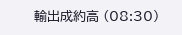輸出成約高 (08:30)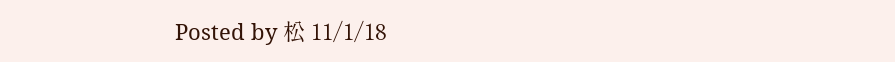Posted by 松 11/1/18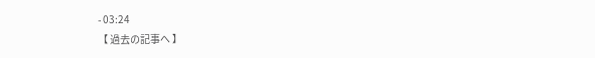- 03:24
【 過去の記事へ 】